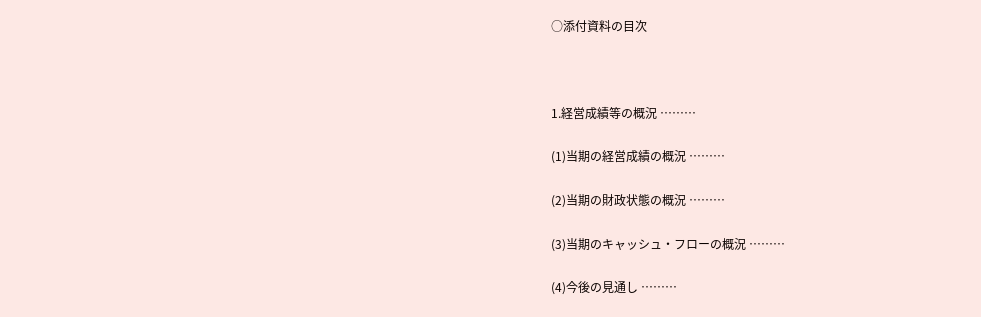○添付資料の目次



1.経営成績等の概況 ………

(1)当期の経営成績の概況 ………

(2)当期の財政状態の概況 ………

(3)当期のキャッシュ・フローの概況 ………

(4)今後の見通し ………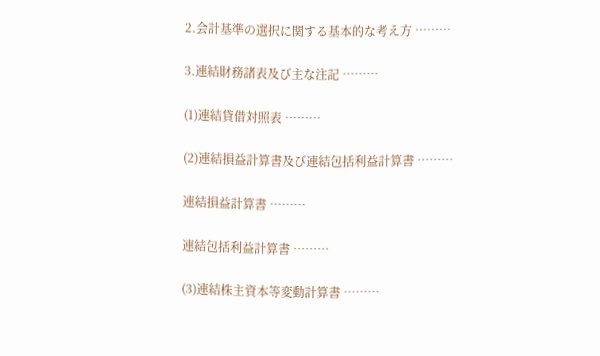2.会計基準の選択に関する基本的な考え方 ………

3.連結財務諸表及び主な注記 ………

(1)連結貸借対照表 ………

(2)連結損益計算書及び連結包括利益計算書 ………

連結損益計算書 ………

連結包括利益計算書 ………

(3)連結株主資本等変動計算書 ………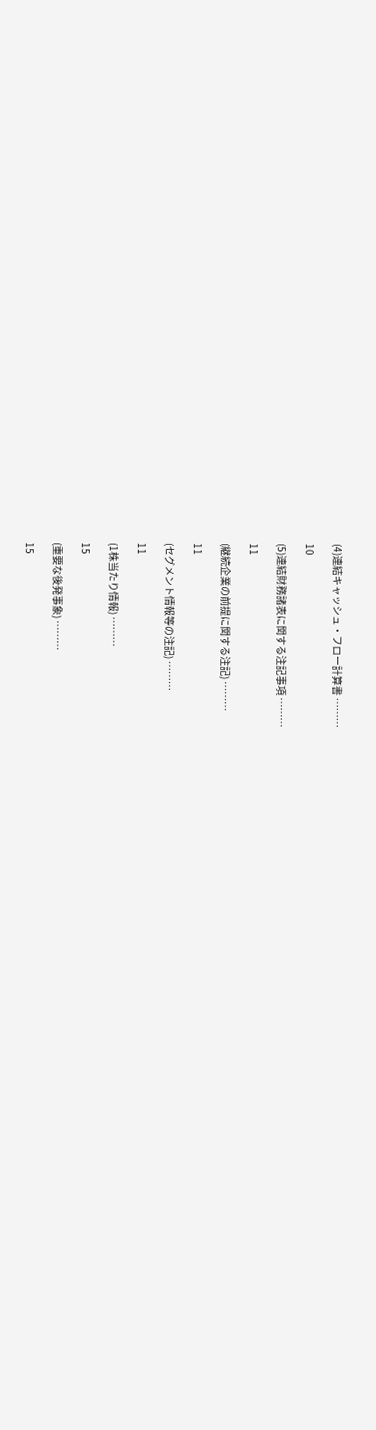(4)連結キャッシュ・フロー計算書 ………

10

(5)連結財務諸表に関する注記事項 ………

11

(継続企業の前提に関する注記) ………

11

(セグメント情報等の注記) ………

11

(1株当たり情報) ………

15

(重要な後発事象) ………

15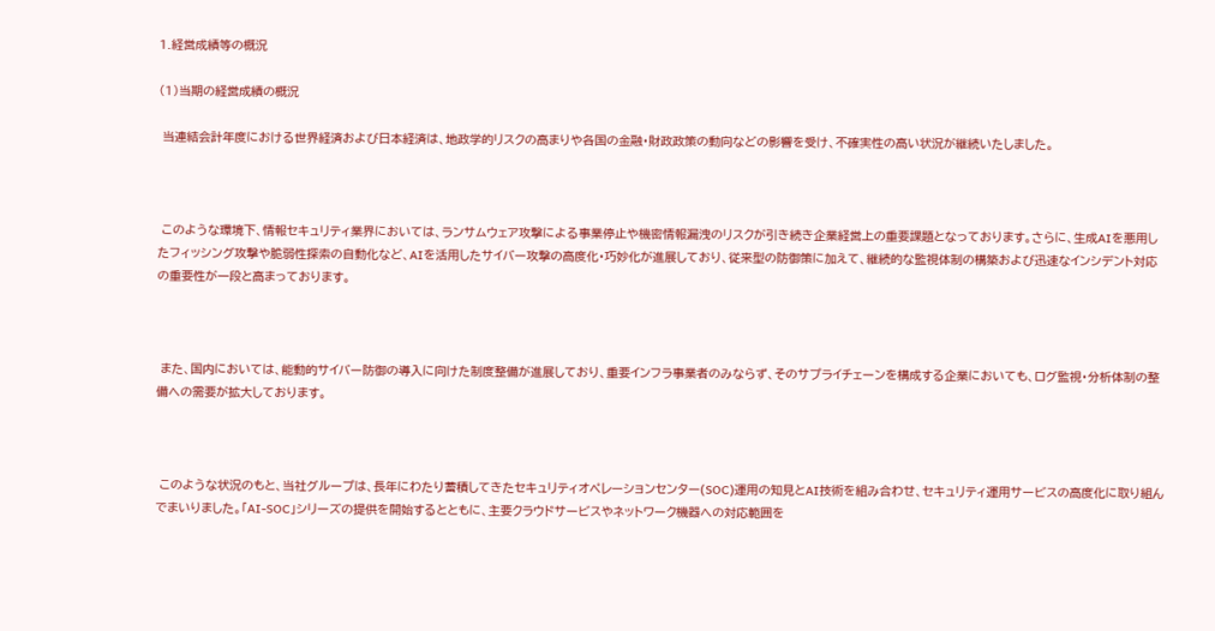1.経営成績等の概況

(1)当期の経営成績の概況

 当連結会計年度における世界経済および日本経済は、地政学的リスクの高まりや各国の金融・財政政策の動向などの影響を受け、不確実性の高い状況が継続いたしました。



 このような環境下、情報セキュリティ業界においては、ランサムウェア攻撃による事業停止や機密情報漏洩のリスクが引き続き企業経営上の重要課題となっております。さらに、生成AIを悪用したフィッシング攻撃や脆弱性探索の自動化など、AIを活用したサイバー攻撃の高度化・巧妙化が進展しており、従来型の防御策に加えて、継続的な監視体制の構築および迅速なインシデント対応の重要性が一段と高まっております。



 また、国内においては、能動的サイバー防御の導入に向けた制度整備が進展しており、重要インフラ事業者のみならず、そのサプライチェーンを構成する企業においても、ログ監視・分析体制の整備への需要が拡大しております。



 このような状況のもと、当社グループは、長年にわたり蓄積してきたセキュリティオペレーションセンター(SOC)運用の知見とAI技術を組み合わせ、セキュリティ運用サービスの高度化に取り組んでまいりました。「AI-SOC」シリーズの提供を開始するとともに、主要クラウドサービスやネットワーク機器への対応範囲を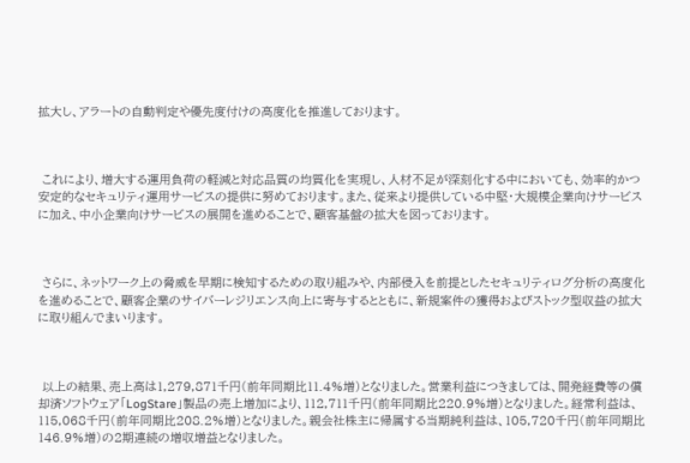拡大し、アラートの自動判定や優先度付けの高度化を推進しております。



 これにより、増大する運用負荷の軽減と対応品質の均質化を実現し、人材不足が深刻化する中においても、効率的かつ安定的なセキュリティ運用サービスの提供に努めております。また、従来より提供している中堅・大規模企業向けサービスに加え、中小企業向けサービスの展開を進めることで、顧客基盤の拡大を図っております。



 さらに、ネットワーク上の脅威を早期に検知するための取り組みや、内部侵入を前提としたセキュリティログ分析の高度化を進めることで、顧客企業のサイバーレジリエンス向上に寄与するとともに、新規案件の獲得およびストック型収益の拡大に取り組んでまいります。



 以上の結果、売上高は1,279,871千円(前年同期比11.4%増)となりました。営業利益につきましては、開発経費等の償却済ソフトウェア「LogStare」製品の売上増加により、112,711千円(前年同期比220.9%増)となりました。経常利益は、115,068千円(前年同期比208.2%増)となりました。親会社株主に帰属する当期純利益は、105,720千円(前年同期比146.9%増)の2期連続の増収増益となりました。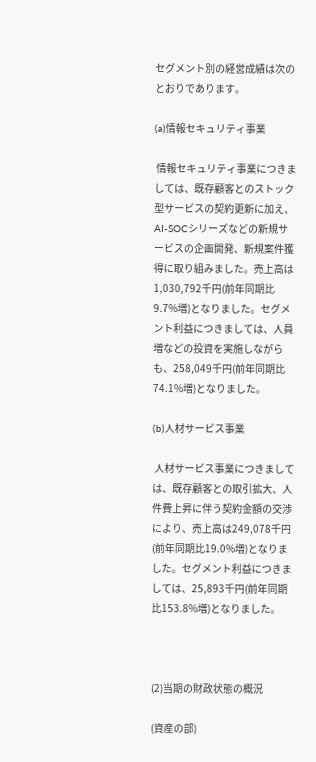セグメント別の経営成績は次のとおりであります。

(a)情報セキュリティ事業

 情報セキュリティ事業につきましては、既存顧客とのストック型サービスの契約更新に加え、AI-SOCシリーズなどの新規サービスの企画開発、新規案件獲得に取り組みました。売上高は1,030,792千円(前年同期比9.7%増)となりました。セグメント利益につきましては、人員増などの投資を実施しながらも、258,049千円(前年同期比74.1%増)となりました。

(b)人材サービス事業

 人材サービス事業につきましては、既存顧客との取引拡大、人件費上昇に伴う契約金額の交渉により、売上高は249,078千円(前年同期比19.0%増)となりました。セグメント利益につきましては、25,893千円(前年同期比153.8%増)となりました。



(2)当期の財政状態の概況

(資産の部)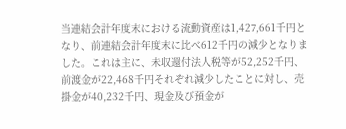当連結会計年度末における流動資産は1,427,661千円となり、前連結会計年度末に比べ612千円の減少となりました。これは主に、未収還付法人税等が52,252千円、前渡金が22,468千円それぞれ減少したことに対し、売掛金が40,232千円、現金及び預金が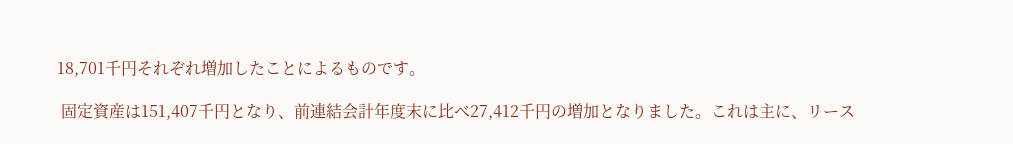18,701千円それぞれ増加したことによるものです。

 固定資産は151,407千円となり、前連結会計年度末に比べ27,412千円の増加となりました。これは主に、リース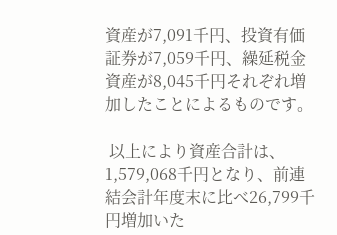資産が7,091千円、投資有価証券が7,059千円、繰延税金資産が8,045千円それぞれ増加したことによるものです。

 以上により資産合計は、1,579,068千円となり、前連結会計年度末に比べ26,799千円増加いた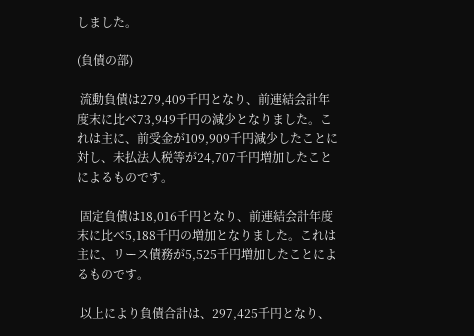しました。

(負債の部)

 流動負債は279,409千円となり、前連結会計年度末に比べ73,949千円の減少となりました。これは主に、前受金が109,909千円減少したことに対し、未払法人税等が24,707千円増加したことによるものです。

 固定負債は18,016千円となり、前連結会計年度末に比べ5,188千円の増加となりました。これは主に、リース債務が5,525千円増加したことによるものです。

 以上により負債合計は、297,425千円となり、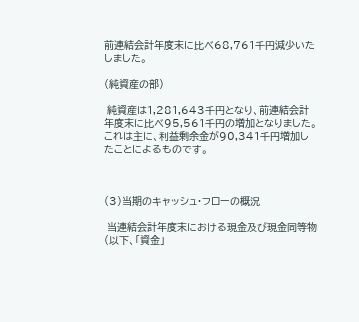前連結会計年度末に比べ68,761千円減少いたしました。

(純資産の部)

 純資産は1,281,643千円となり、前連結会計年度末に比べ95,561千円の増加となりました。これは主に、利益剰余金が90,341千円増加したことによるものです。



(3)当期のキャッシュ・フローの概況

 当連結会計年度末における現金及び現金同等物(以下、「資金」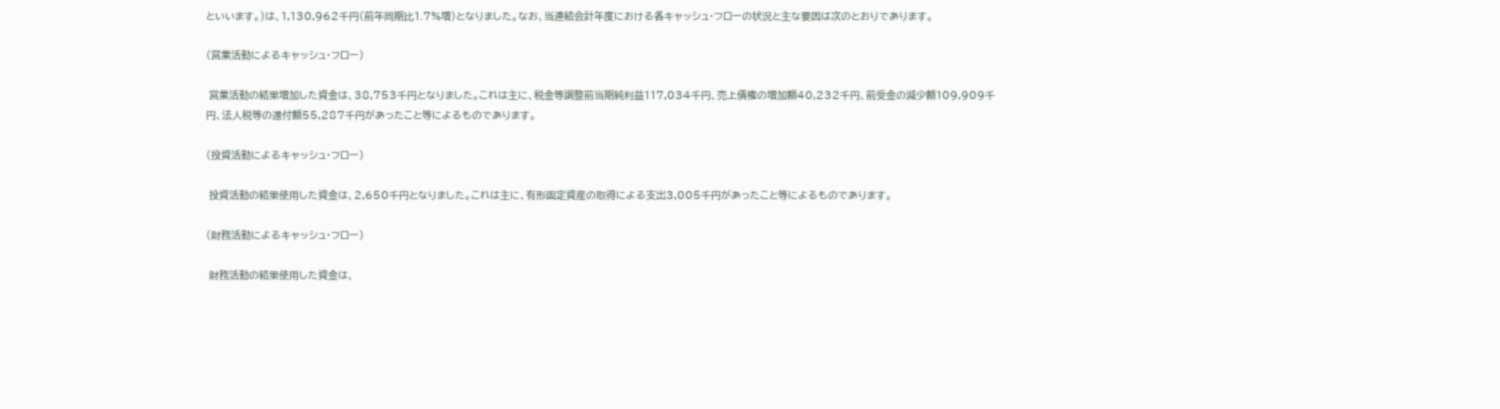といいます。)は、1,130,962千円(前年同期比1.7%増)となりました。なお、当連結会計年度における各キャッシュ・フローの状況と主な要因は次のとおりであります。

(営業活動によるキャッシュ・フロー)

 営業活動の結果増加した資金は、38,753千円となりました。これは主に、税金等調整前当期純利益117,034千円、売上債権の増加額40,232千円、前受金の減少額109,909千円、法人税等の還付額55,287千円があったこと等によるものであります。

(投資活動によるキャッシュ・フロー)

 投資活動の結果使用した資金は、2,650千円となりました。これは主に、有形固定資産の取得による支出3,005千円があったこと等によるものであります。

(財務活動によるキャッシュ・フロー)

 財務活動の結果使用した資金は、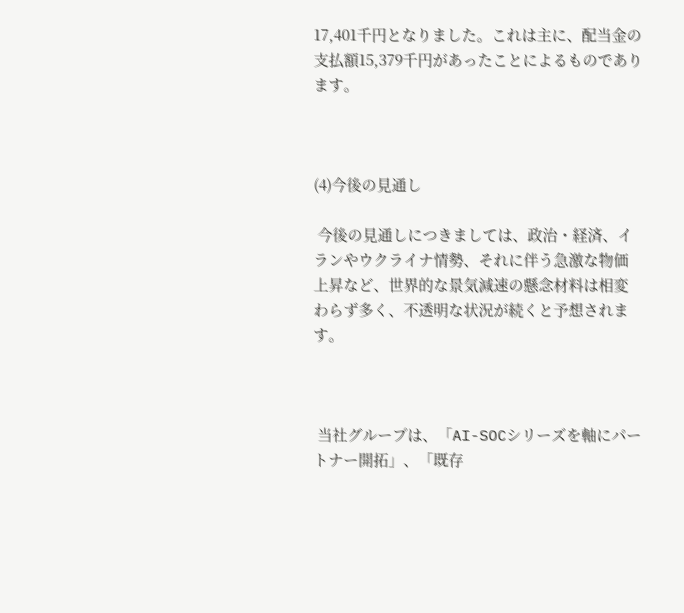17,401千円となりました。これは主に、配当金の支払額15,379千円があったことによるものであります。



(4)今後の見通し

 今後の見通しにつきましては、政治・経済、イランやウクライナ情勢、それに伴う急激な物価上昇など、世界的な景気減速の懸念材料は相変わらず多く、不透明な状況が続くと予想されます。



 当社グループは、「AI-SOCシリーズを軸にパートナー開拓」、「既存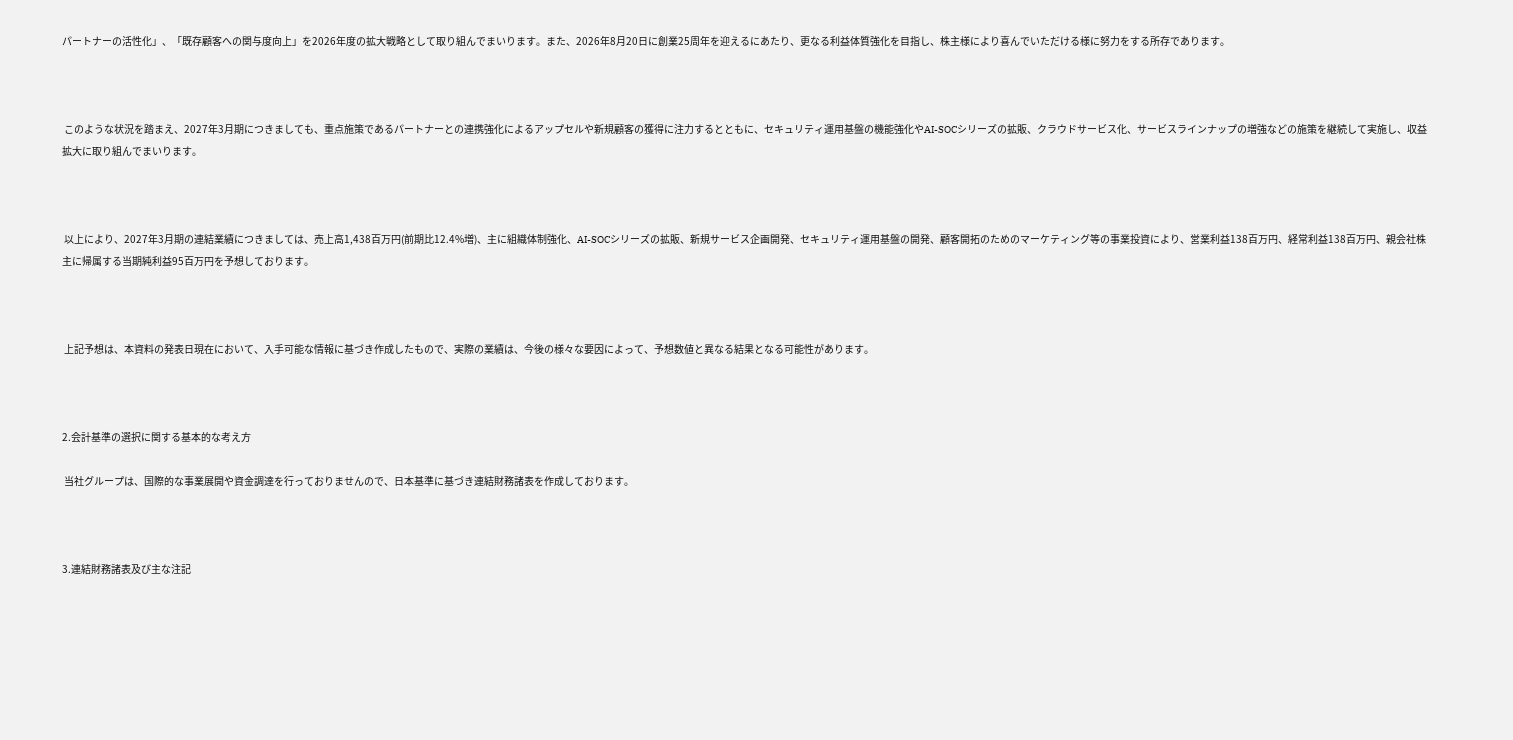パートナーの活性化」、「既存顧客への関与度向上」を2026年度の拡大戦略として取り組んでまいります。また、2026年8月20日に創業25周年を迎えるにあたり、更なる利益体質強化を目指し、株主様により喜んでいただける様に努力をする所存であります。



 このような状況を踏まえ、2027年3月期につきましても、重点施策であるパートナーとの連携強化によるアップセルや新規顧客の獲得に注力するとともに、セキュリティ運用基盤の機能強化やAI-SOCシリーズの拡販、クラウドサービス化、サービスラインナップの増強などの施策を継続して実施し、収益拡大に取り組んでまいります。



 以上により、2027年3月期の連結業績につきましては、売上高1,438百万円(前期比12.4%増)、主に組織体制強化、AI-SOCシリーズの拡販、新規サービス企画開発、セキュリティ運用基盤の開発、顧客開拓のためのマーケティング等の事業投資により、営業利益138百万円、経常利益138百万円、親会社株主に帰属する当期純利益95百万円を予想しております。



 上記予想は、本資料の発表日現在において、入手可能な情報に基づき作成したもので、実際の業績は、今後の様々な要因によって、予想数値と異なる結果となる可能性があります。



2.会計基準の選択に関する基本的な考え方

 当社グループは、国際的な事業展開や資金調達を行っておりませんので、日本基準に基づき連結財務諸表を作成しております。



3.連結財務諸表及び主な注記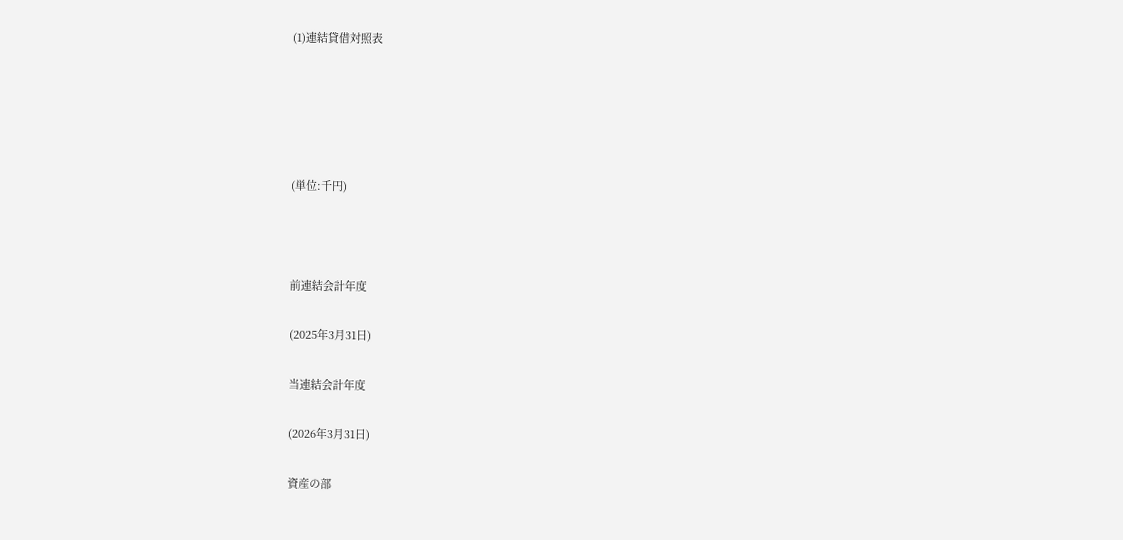(1)連結貸借対照表





(単位:千円)



前連結会計年度

(2025年3月31日)

当連結会計年度

(2026年3月31日)

資産の部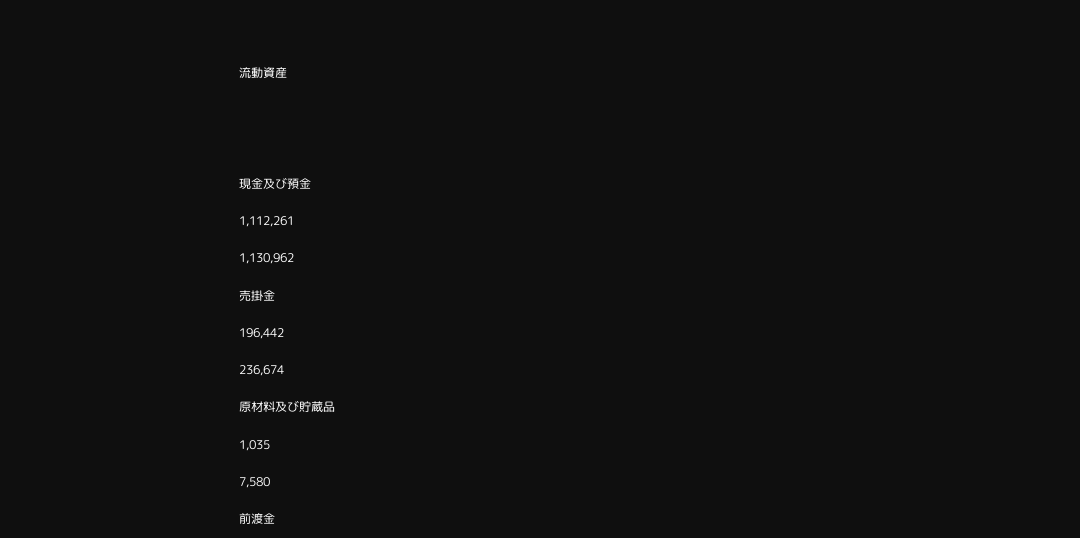流動資産





現金及び預金

1,112,261

1,130,962

売掛金

196,442

236,674

原材料及び貯蔵品

1,035

7,580

前渡金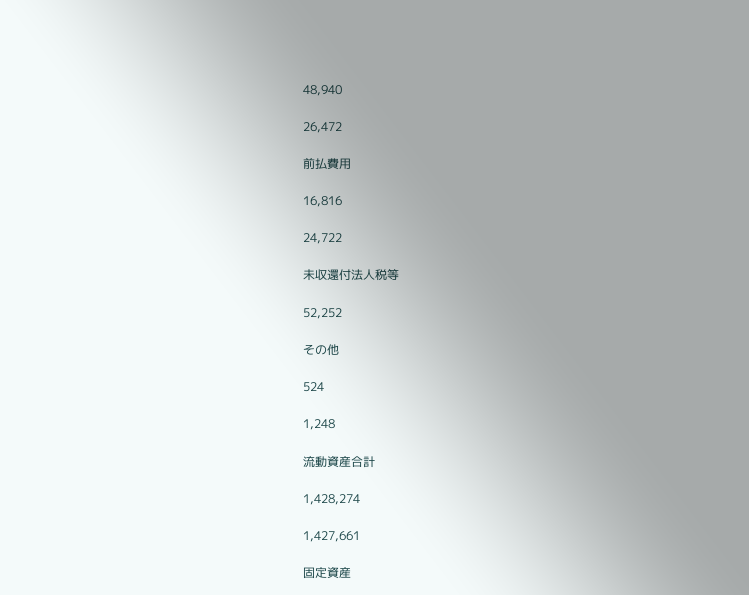48,940

26,472

前払費用

16,816

24,722

未収還付法人税等

52,252

その他

524

1,248

流動資産合計

1,428,274

1,427,661

固定資産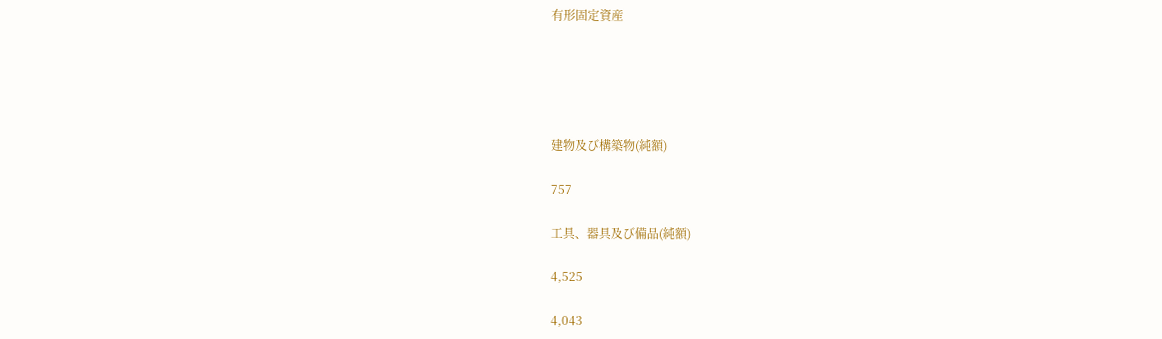有形固定資産





建物及び構築物(純額)

757

工具、器具及び備品(純額)

4,525

4,043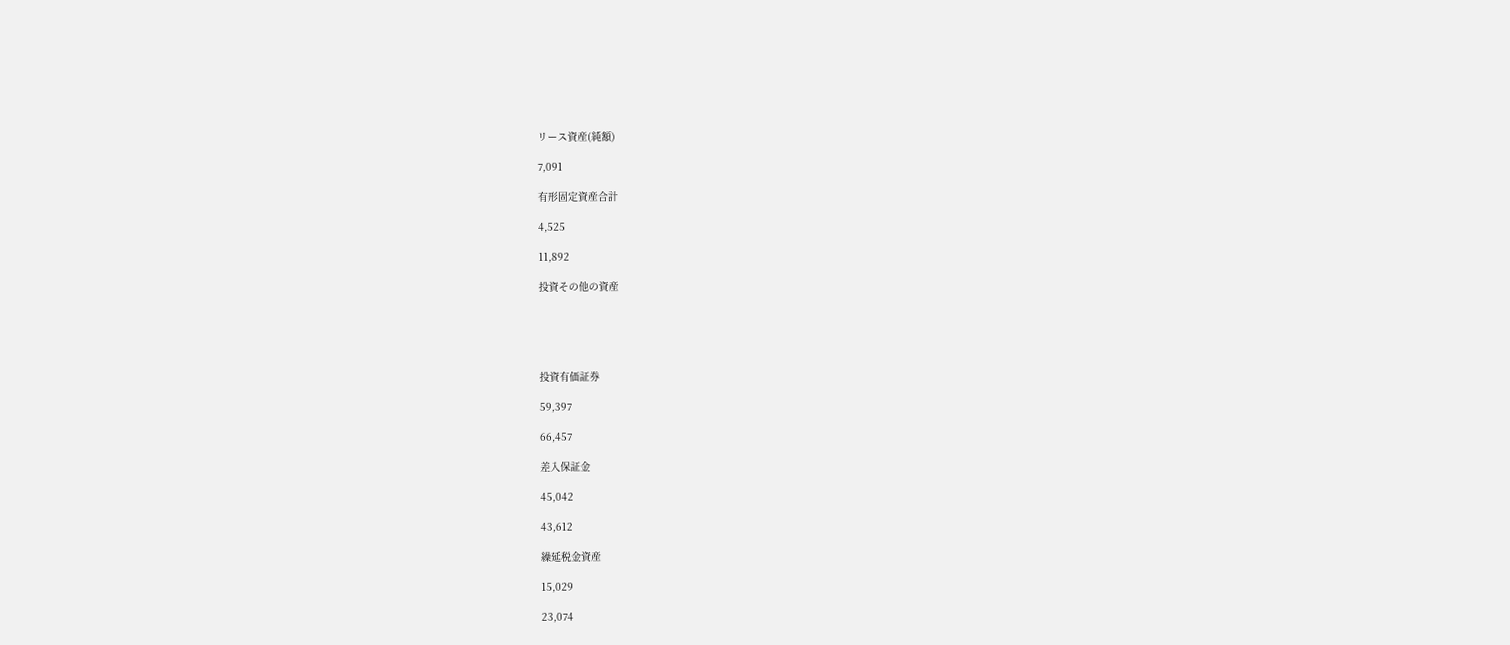リース資産(純額)

7,091

有形固定資産合計

4,525

11,892

投資その他の資産





投資有価証券

59,397

66,457

差入保証金

45,042

43,612

繰延税金資産

15,029

23,074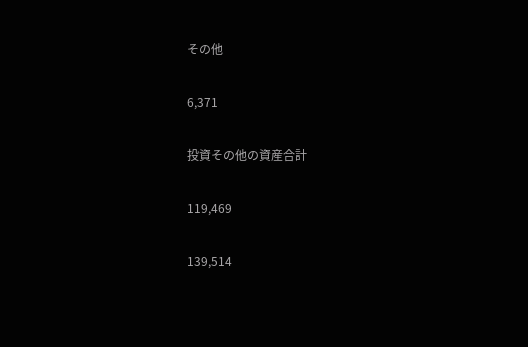その他

6,371

投資その他の資産合計

119,469

139,514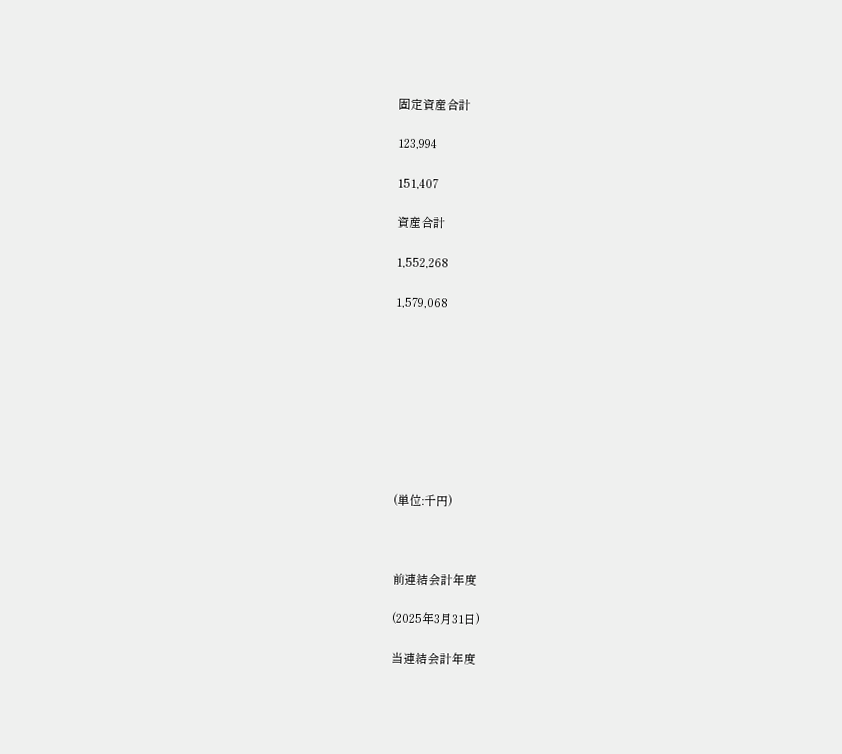固定資産合計

123,994

151,407

資産合計

1,552,268

1,579,068









(単位:千円)



前連結会計年度

(2025年3月31日)

当連結会計年度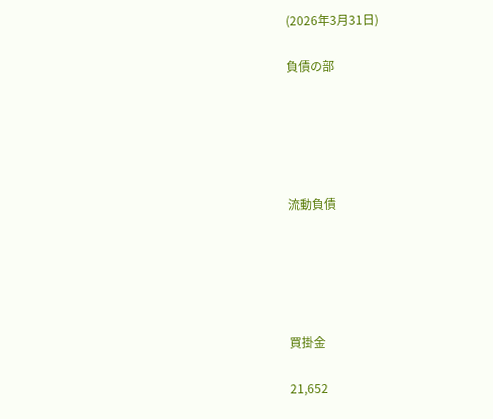(2026年3月31日)

負債の部





流動負債





買掛金

21,652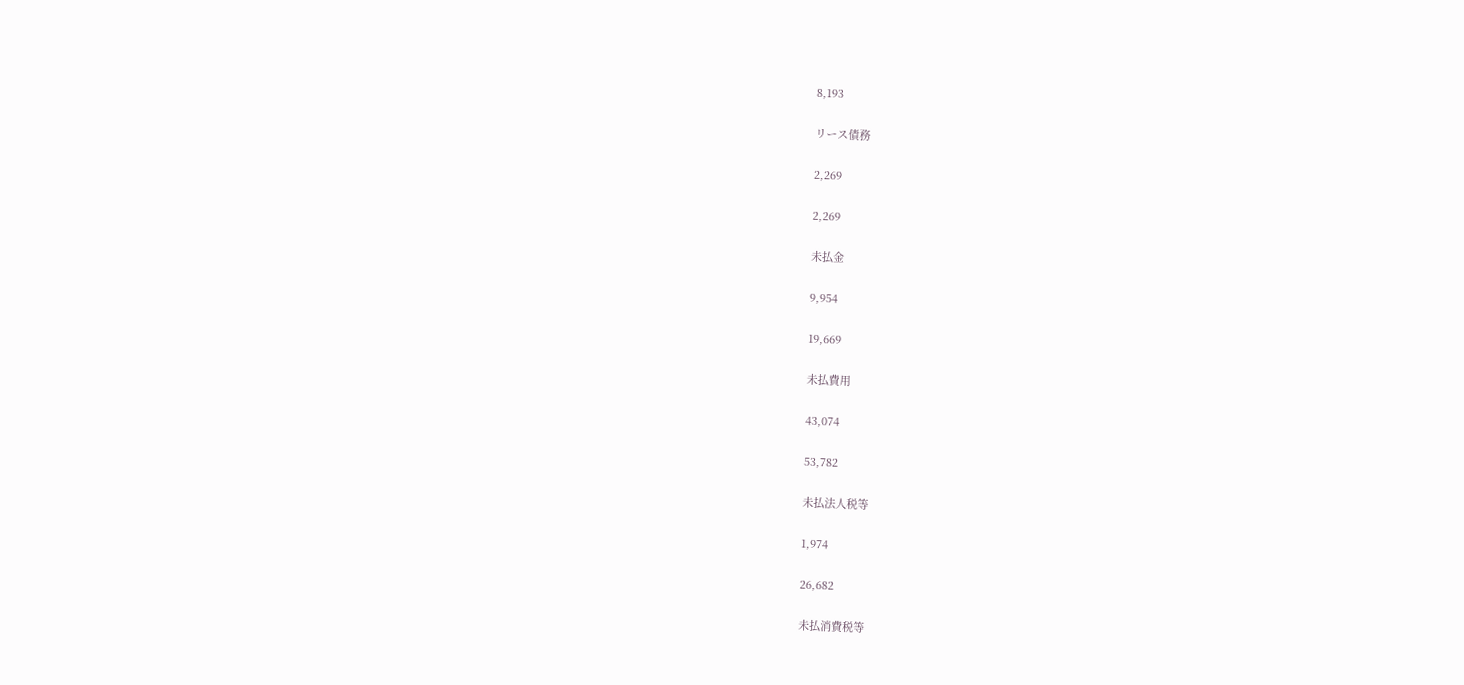8,193

リース債務

2,269

2,269

未払金

9,954

19,669

未払費用

43,074

53,782

未払法人税等

1,974

26,682

未払消費税等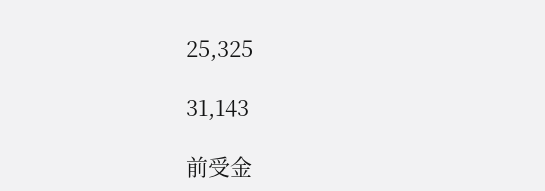25,325

31,143

前受金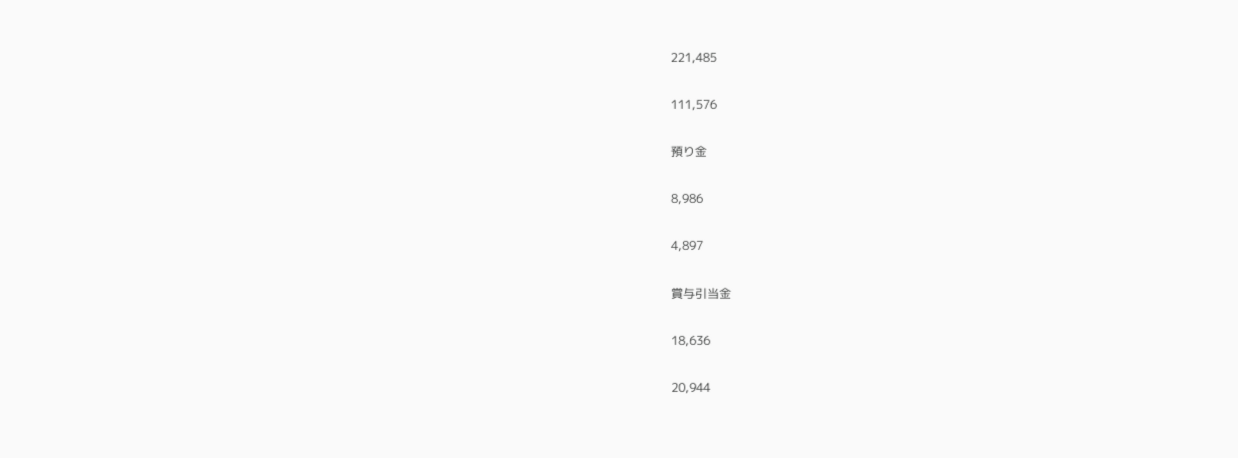221,485

111,576

預り金

8,986

4,897

賞与引当金

18,636

20,944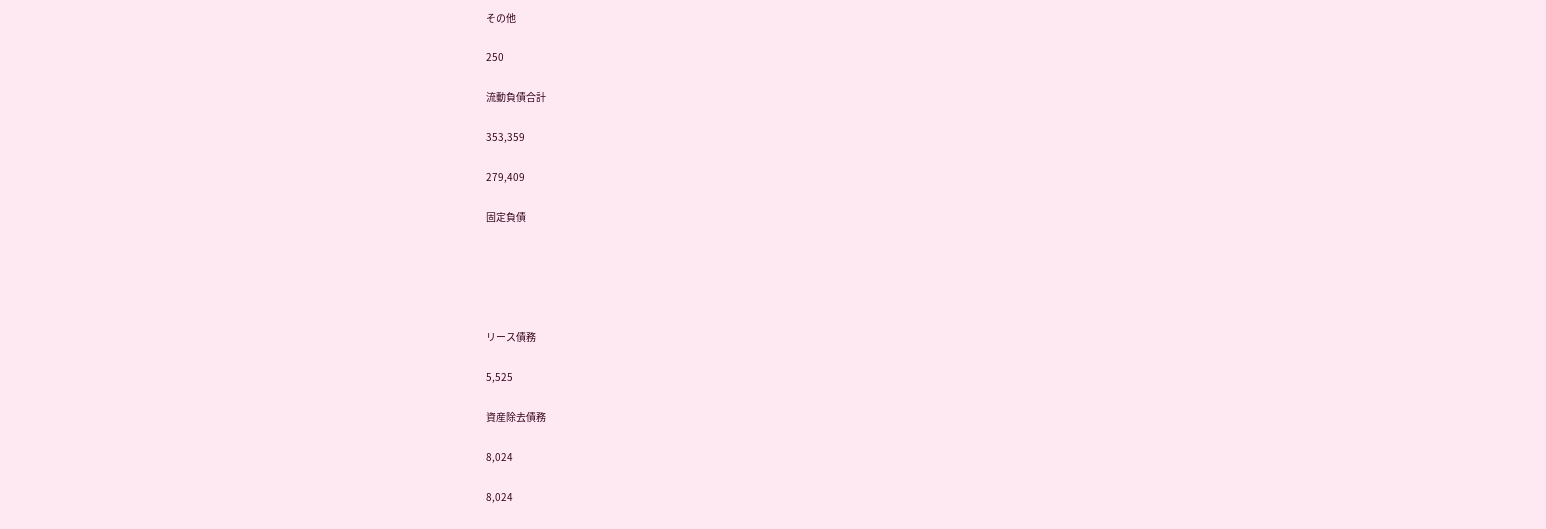その他

250

流動負債合計

353,359

279,409

固定負債





リース債務

5,525

資産除去債務

8,024

8,024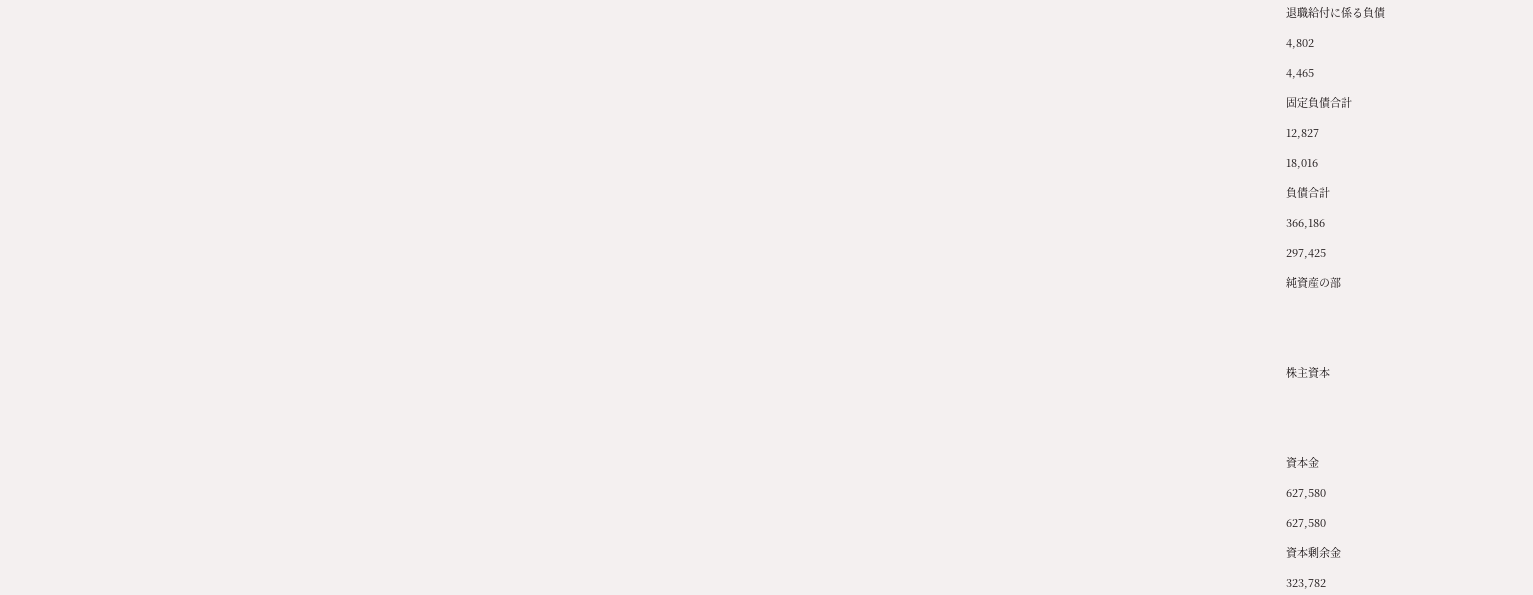退職給付に係る負債

4,802

4,465

固定負債合計

12,827

18,016

負債合計

366,186

297,425

純資産の部





株主資本





資本金

627,580

627,580

資本剰余金

323,782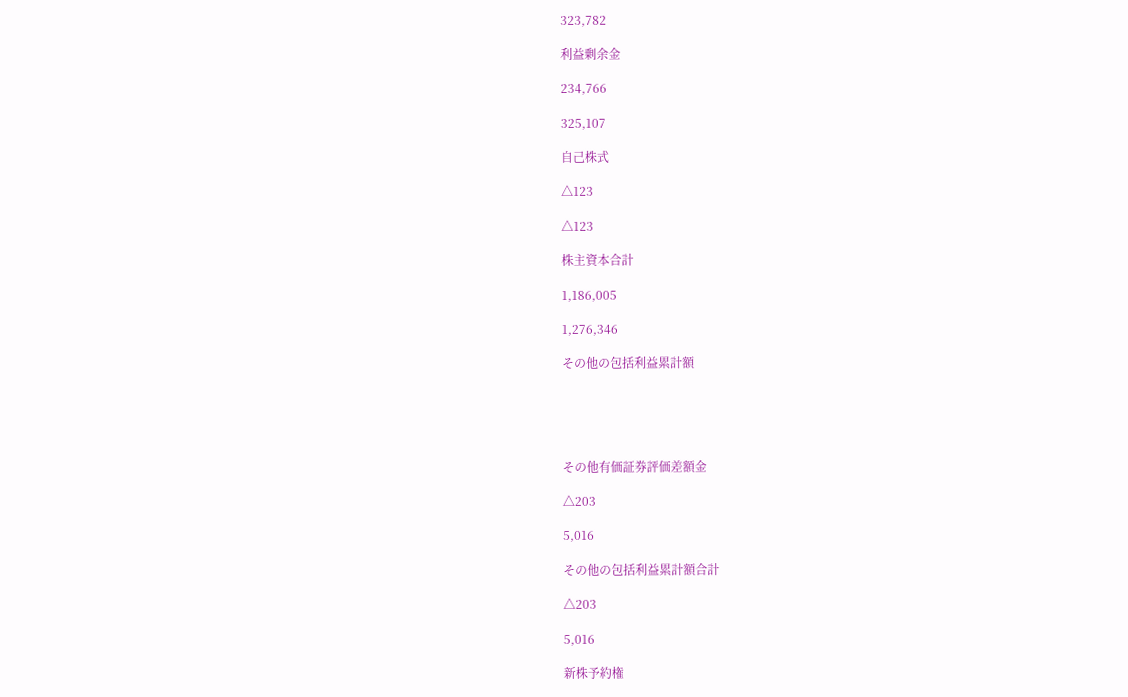323,782

利益剰余金

234,766

325,107

自己株式

△123

△123

株主資本合計

1,186,005

1,276,346

その他の包括利益累計額





その他有価証券評価差額金

△203

5,016

その他の包括利益累計額合計

△203

5,016

新株予約権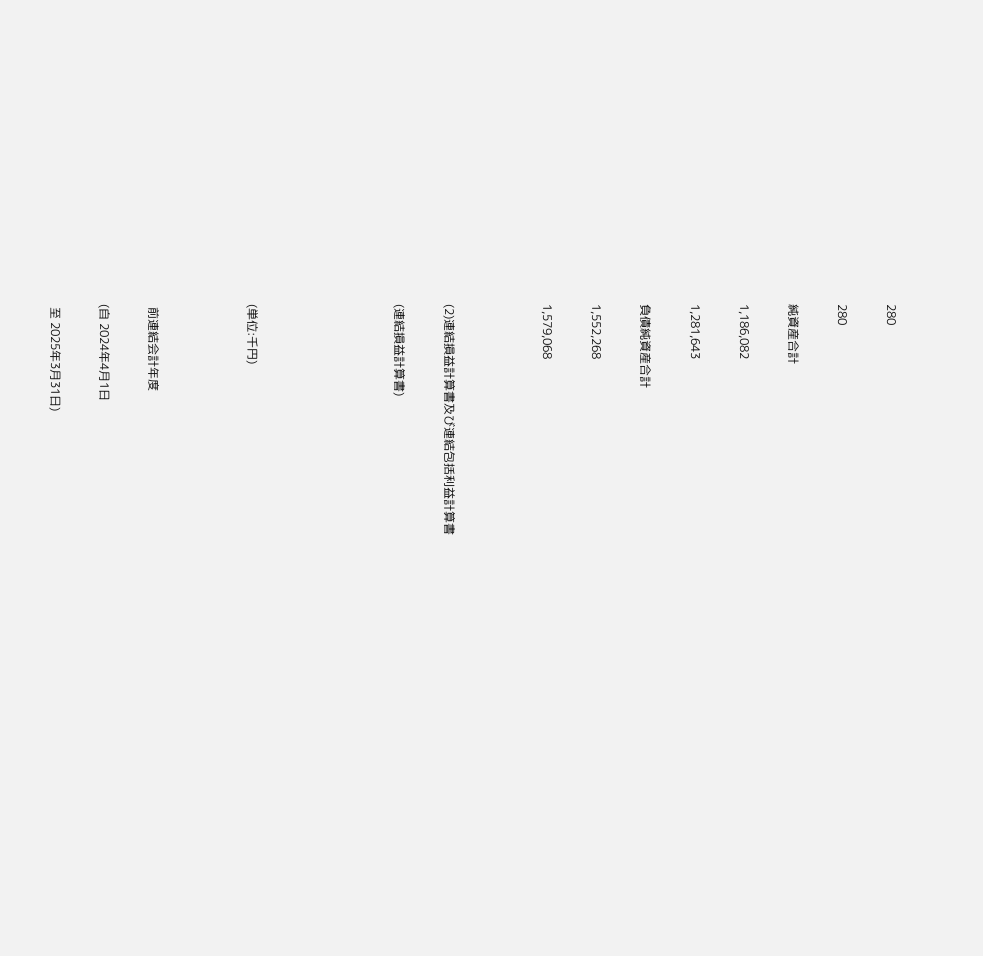280

280

純資産合計

1,186,082

1,281,643

負債純資産合計

1,552,268

1,579,068



(2)連結損益計算書及び連結包括利益計算書

(連結損益計算書)





(単位:千円)



 前連結会計年度

(自 2024年4月1日

 至 2025年3月31日)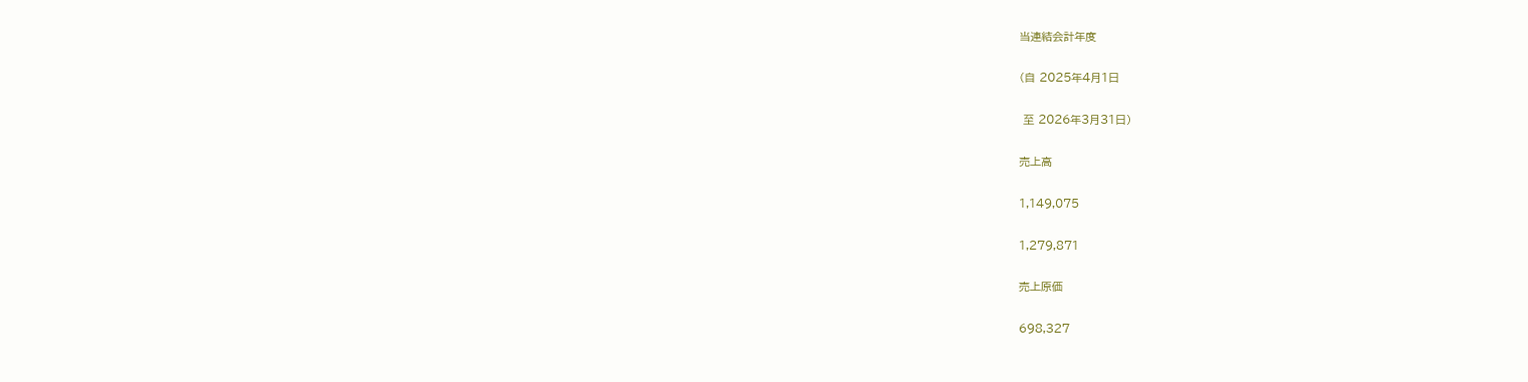当連結会計年度

(自 2025年4月1日

 至 2026年3月31日)

売上高

1,149,075

1,279,871

売上原価

698,327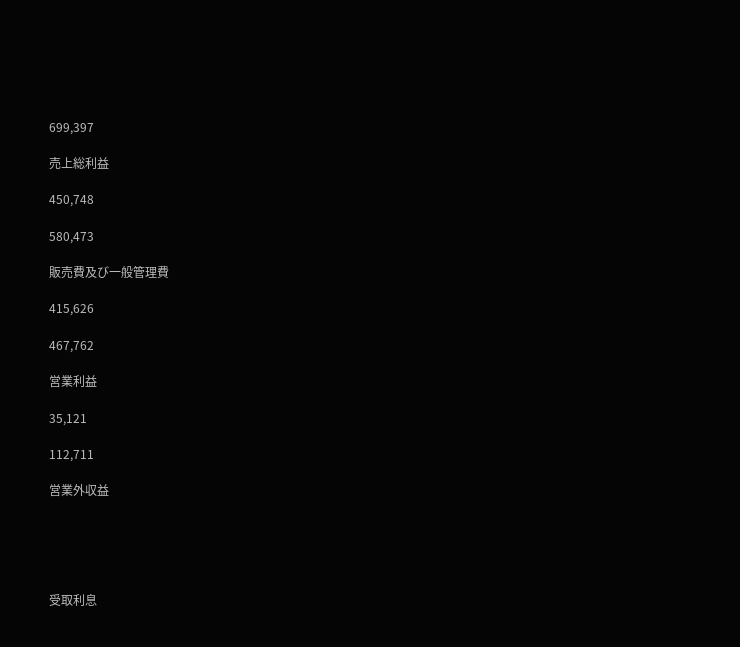699,397

売上総利益

450,748

580,473

販売費及び一般管理費

415,626

467,762

営業利益

35,121

112,711

営業外収益





受取利息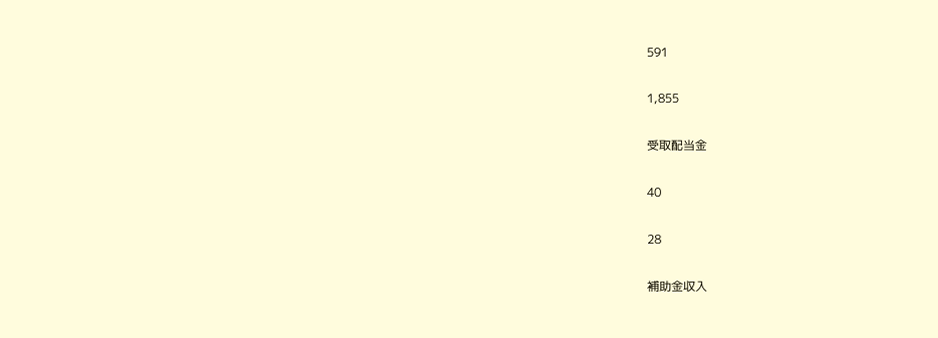591

1,855

受取配当金

40

28

補助金収入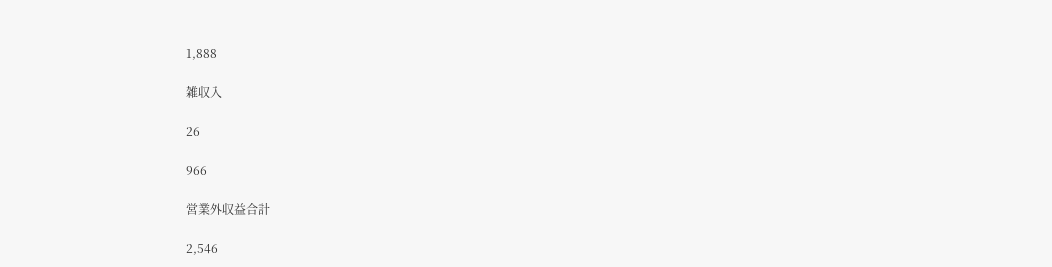1,888

雑収入

26

966

営業外収益合計

2,546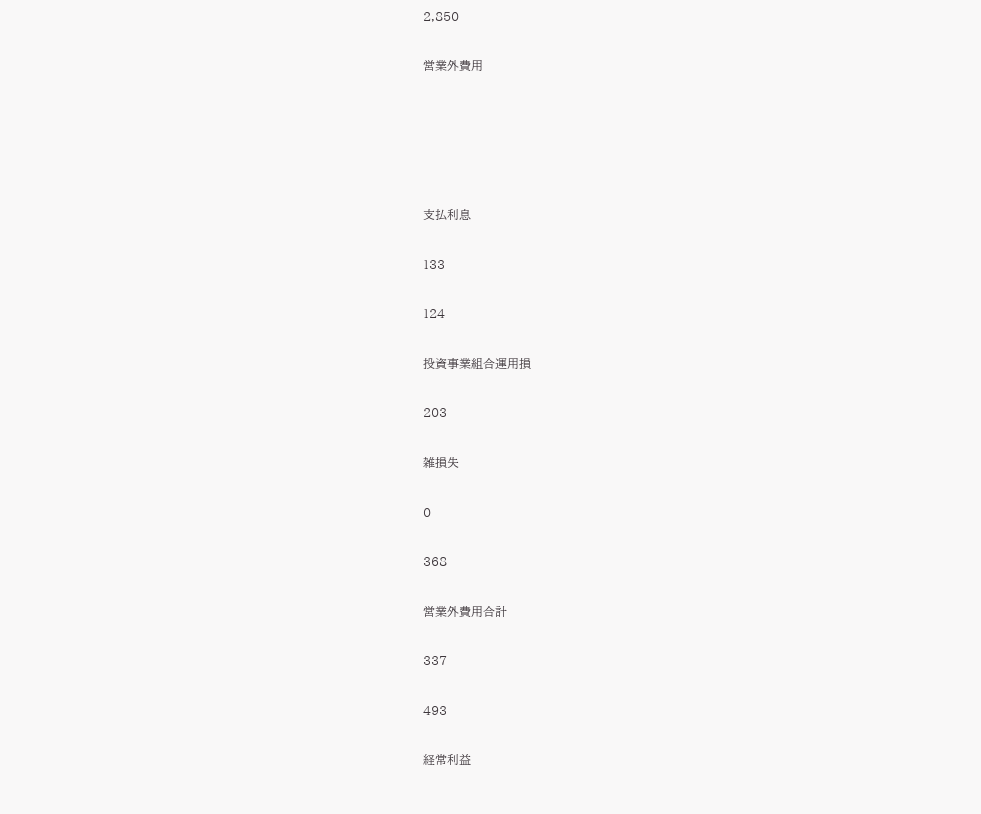2,850

営業外費用





支払利息

133

124

投資事業組合運用損

203

雑損失

0

368

営業外費用合計

337

493

経常利益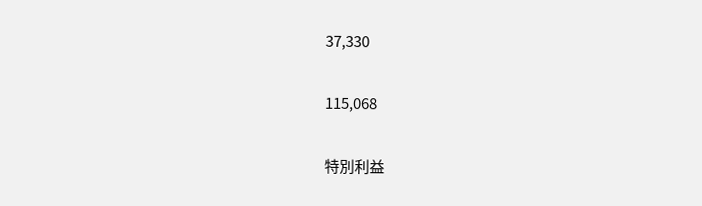37,330

115,068

特別利益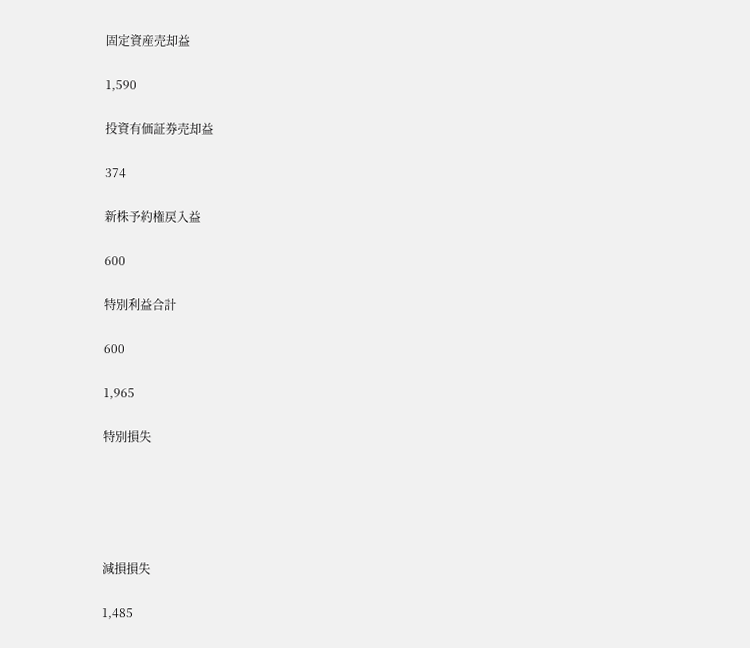固定資産売却益

1,590

投資有価証券売却益

374

新株予約権戻入益

600

特別利益合計

600

1,965

特別損失





減損損失

1,485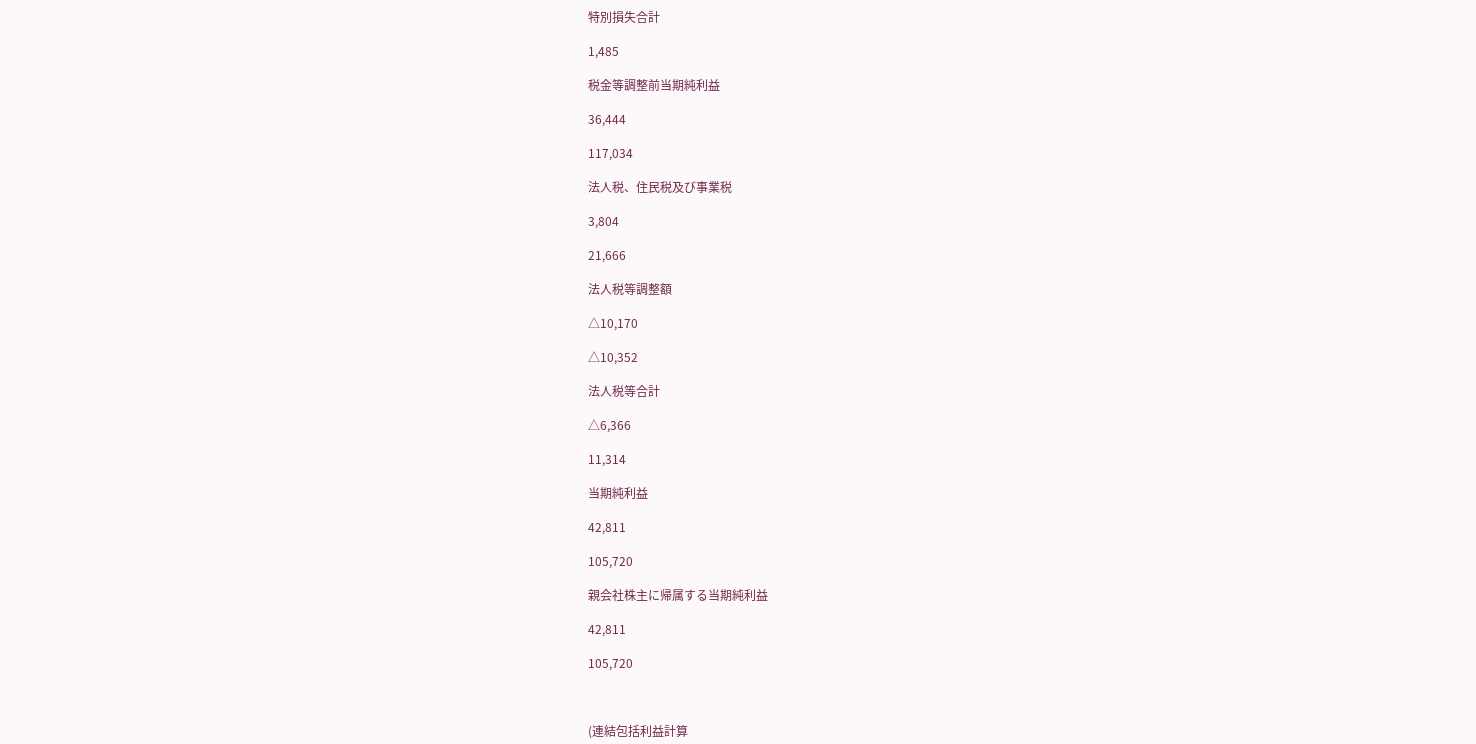特別損失合計

1,485

税金等調整前当期純利益

36,444

117,034

法人税、住民税及び事業税

3,804

21,666

法人税等調整額

△10,170

△10,352

法人税等合計

△6,366

11,314

当期純利益

42,811

105,720

親会社株主に帰属する当期純利益

42,811

105,720



(連結包括利益計算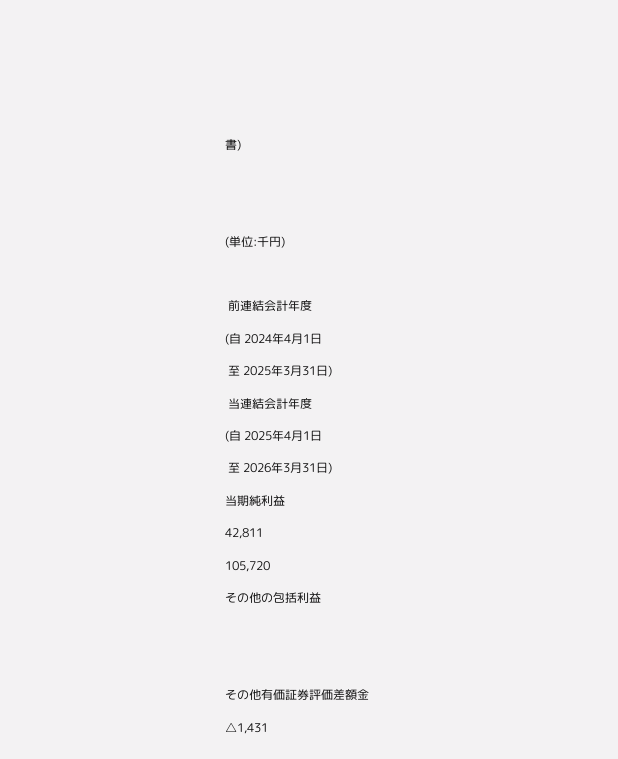書)





(単位:千円)



 前連結会計年度

(自 2024年4月1日

 至 2025年3月31日)

 当連結会計年度

(自 2025年4月1日

 至 2026年3月31日)

当期純利益

42,811

105,720

その他の包括利益





その他有価証券評価差額金

△1,431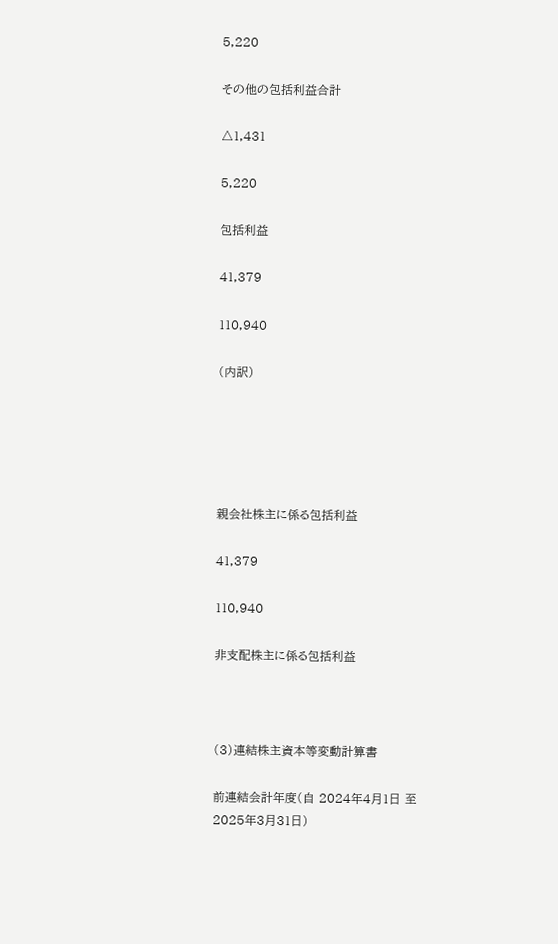5,220

その他の包括利益合計

△1,431

5,220

包括利益

41,379

110,940

(内訳)





親会社株主に係る包括利益

41,379

110,940

非支配株主に係る包括利益



(3)連結株主資本等変動計算書

前連結会計年度(自 2024年4月1日 至 2025年3月31日)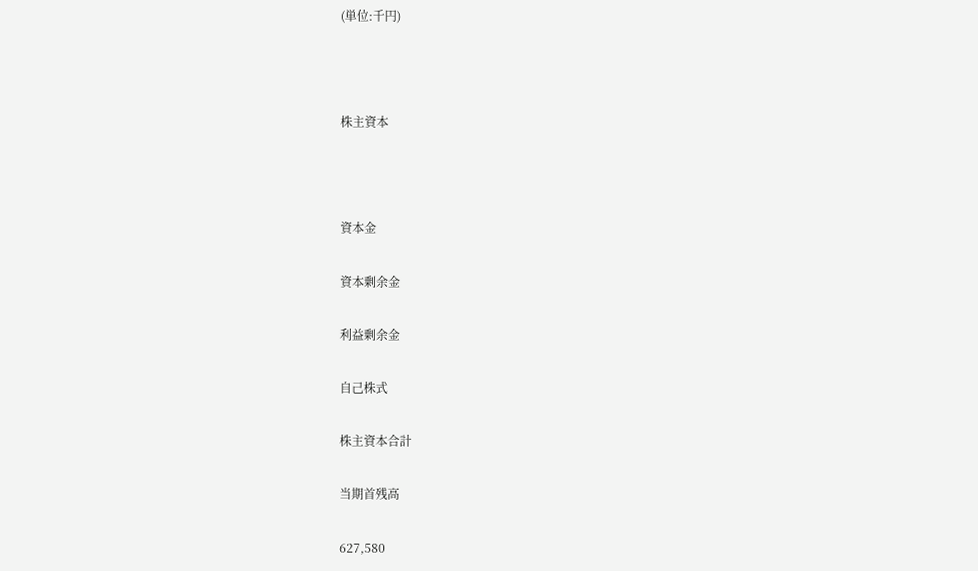(単位:千円)



株主資本



資本金

資本剰余金

利益剰余金

自己株式

株主資本合計

当期首残高

627,580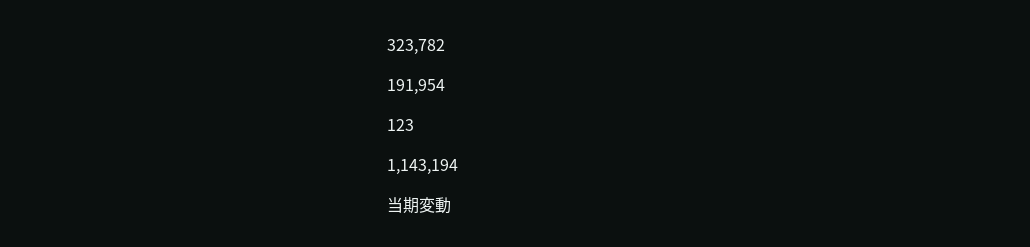323,782

191,954

123

1,143,194

当期変動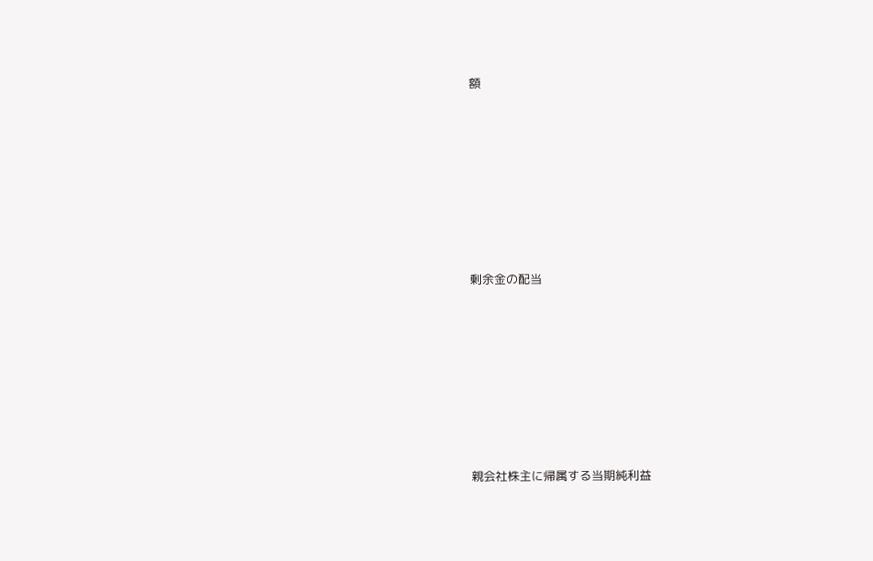額











剰余金の配当











親会社株主に帰属する当期純利益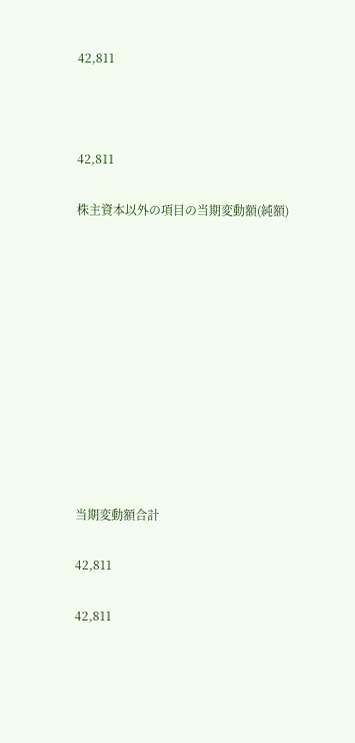42,811



42,811

株主資本以外の項目の当期変動額(純額)











当期変動額合計

42,811

42,811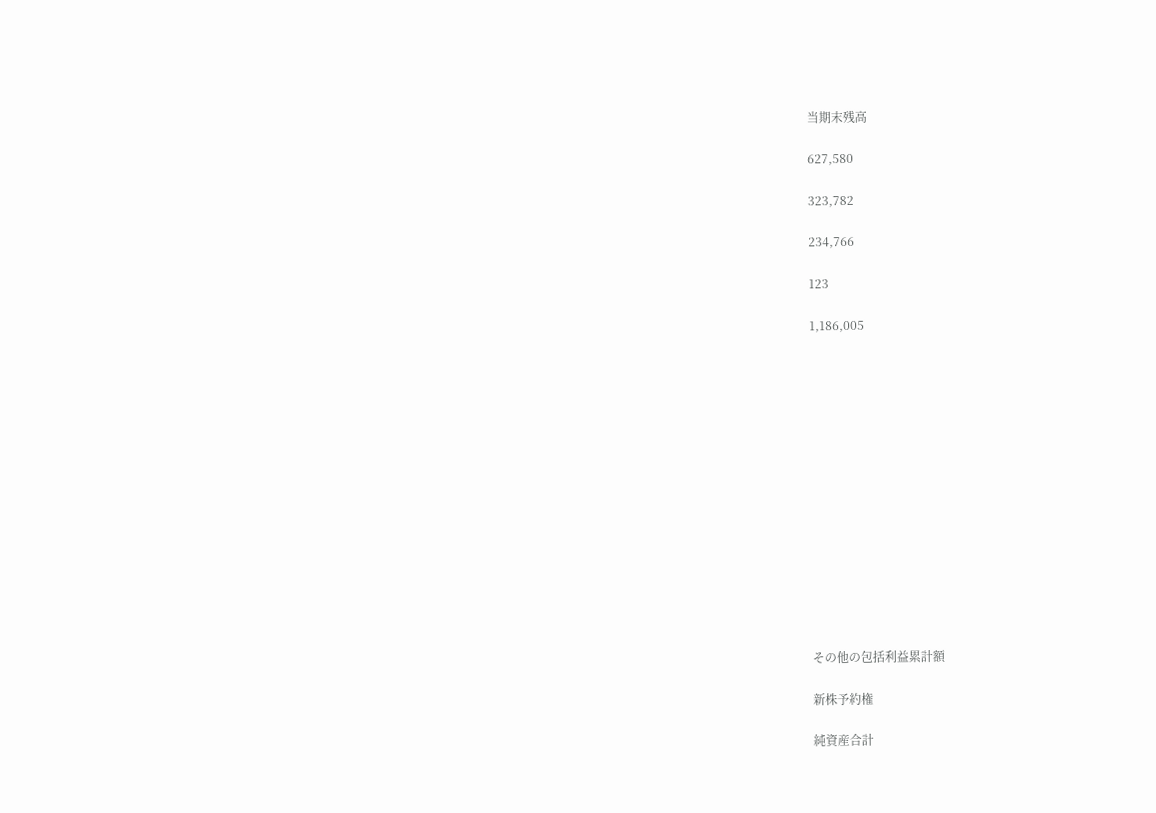当期末残高

627,580

323,782

234,766

123

1,186,005















その他の包括利益累計額

新株予約権

純資産合計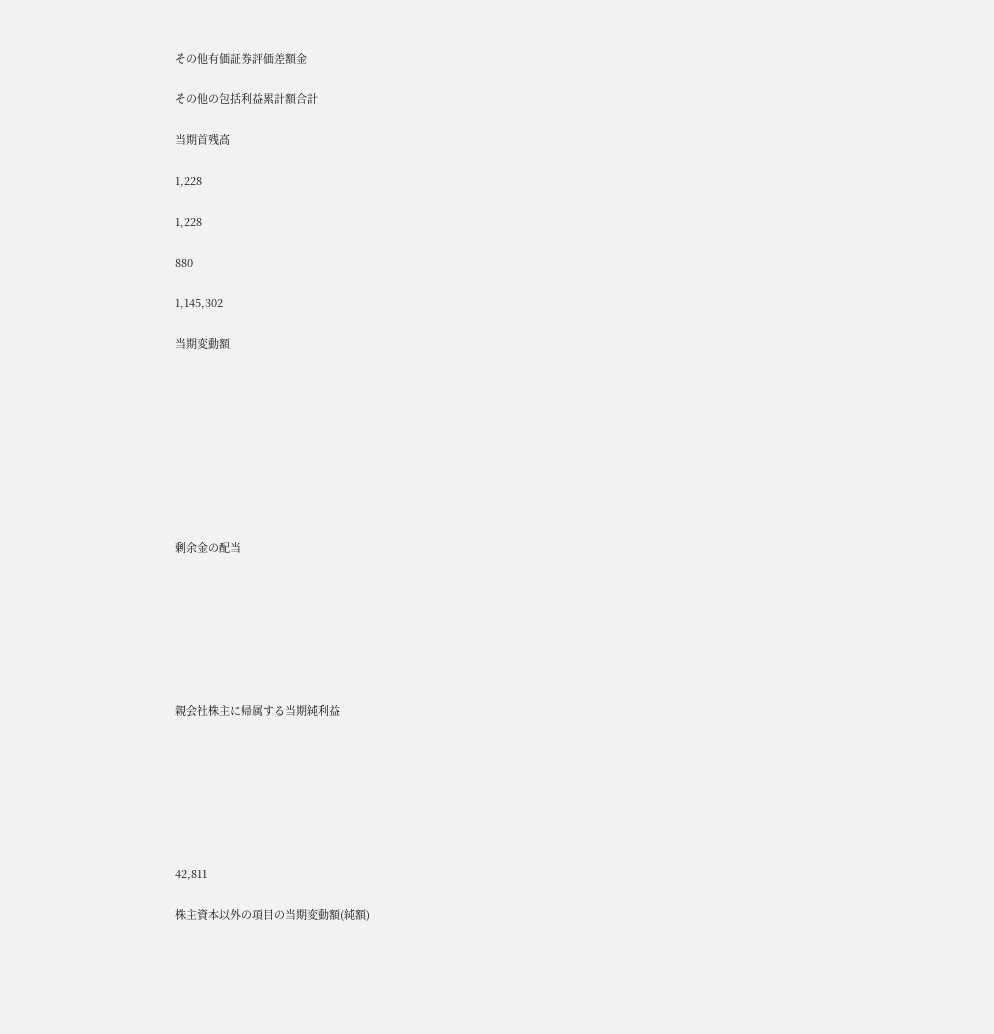その他有価証券評価差額金

その他の包括利益累計額合計

当期首残高

1,228

1,228

880

1,145,302

当期変動額









剰余金の配当







親会社株主に帰属する当期純利益







42,811

株主資本以外の項目の当期変動額(純額)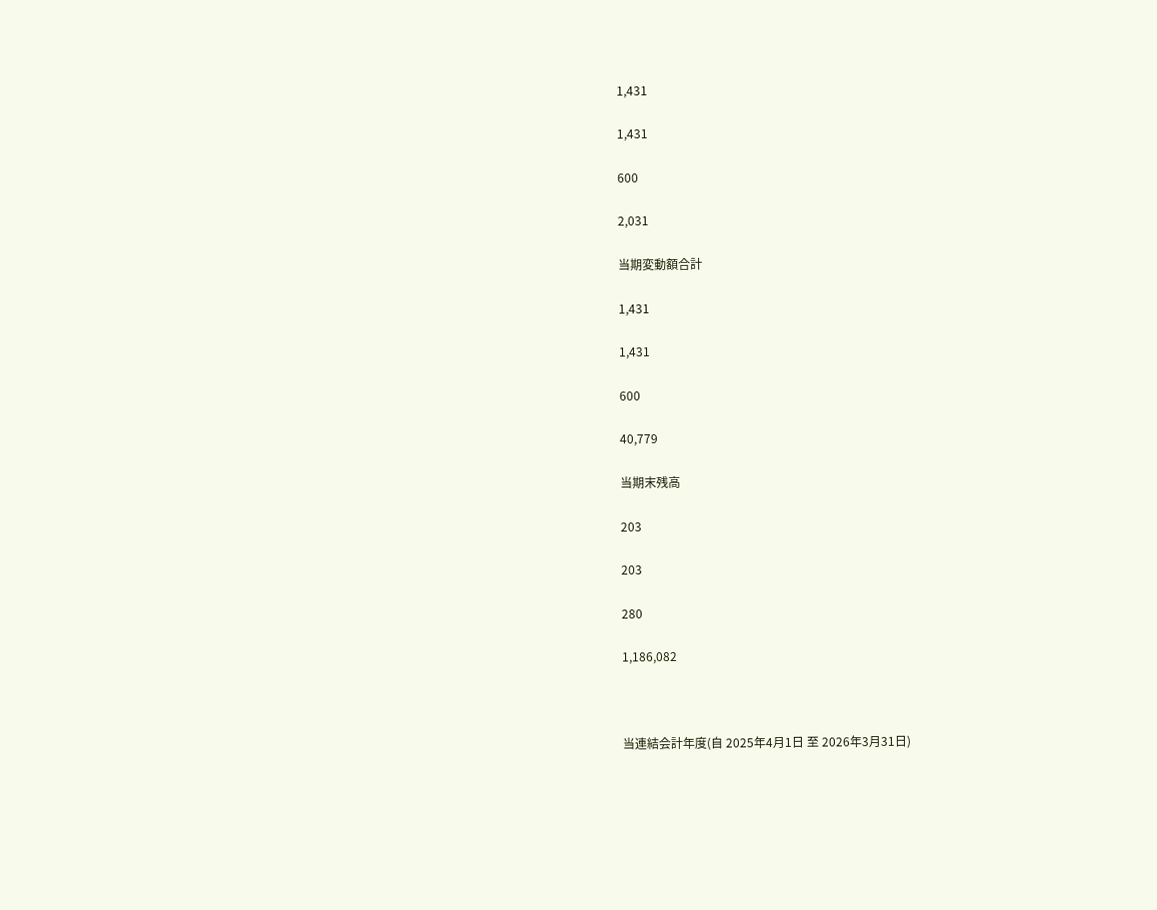1,431

1,431

600

2,031

当期変動額合計

1,431

1,431

600

40,779

当期末残高

203

203

280

1,186,082



当連結会計年度(自 2025年4月1日 至 2026年3月31日)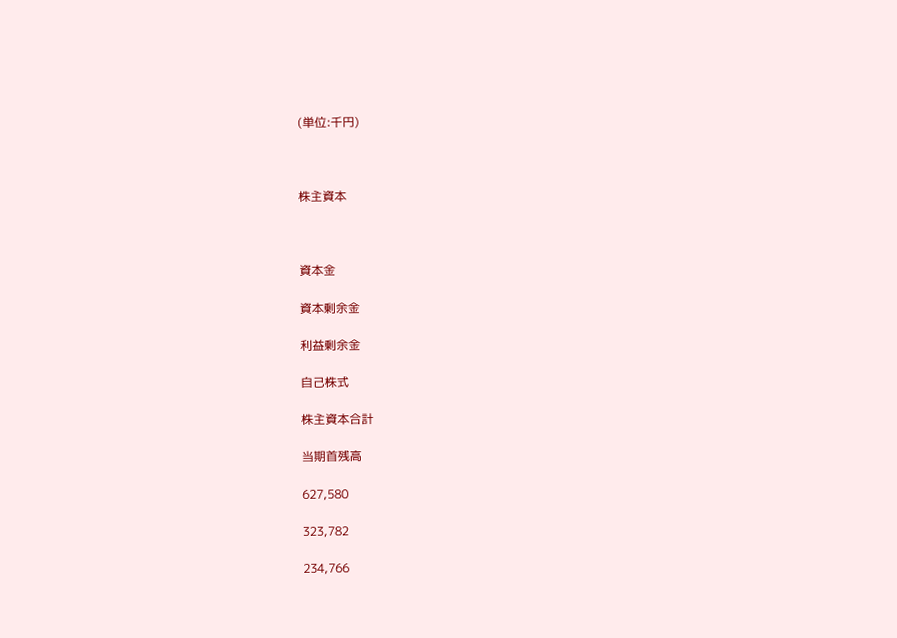(単位:千円)



株主資本



資本金

資本剰余金

利益剰余金

自己株式

株主資本合計

当期首残高

627,580

323,782

234,766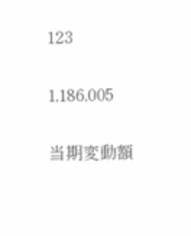123

1,186,005

当期変動額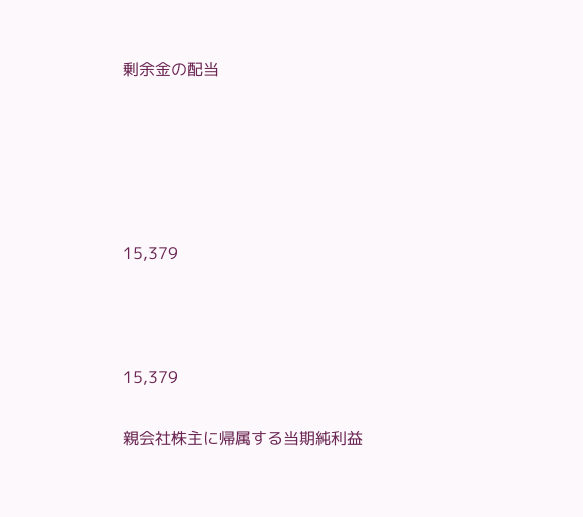剰余金の配当





15,379



15,379

親会社株主に帰属する当期純利益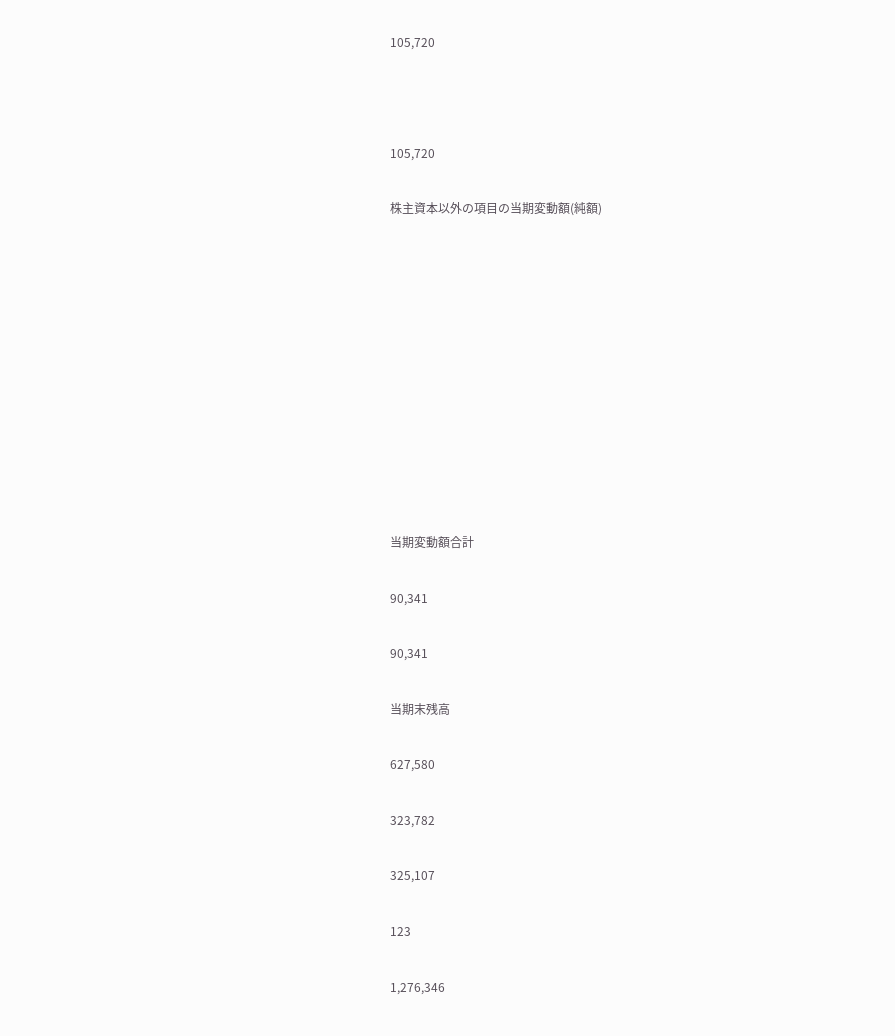105,720



105,720

株主資本以外の項目の当期変動額(純額)











当期変動額合計

90,341

90,341

当期末残高

627,580

323,782

325,107

123

1,276,346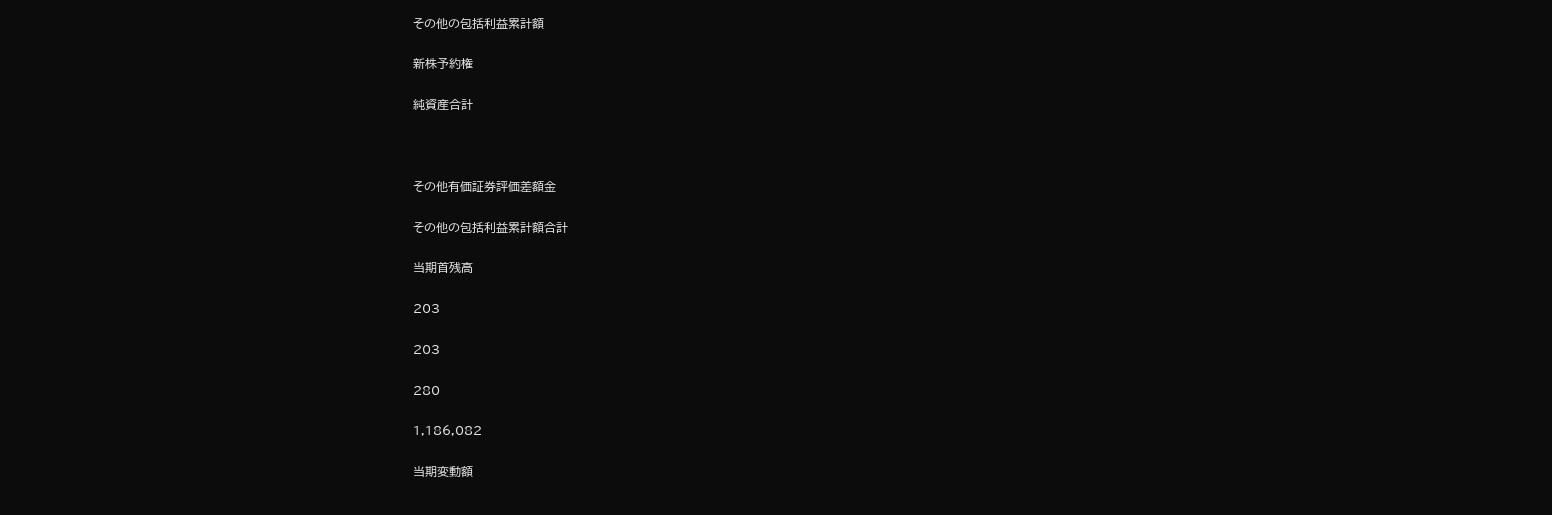その他の包括利益累計額

新株予約権

純資産合計



その他有価証券評価差額金

その他の包括利益累計額合計

当期首残高

203

203

280

1,186,082

当期変動額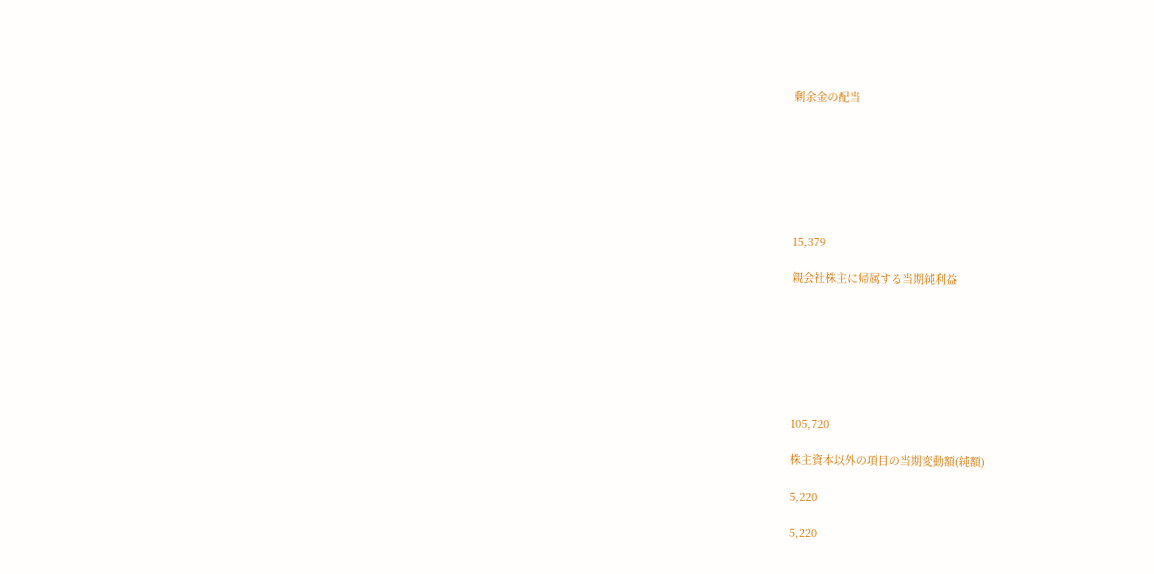剰余金の配当







15,379

親会社株主に帰属する当期純利益







105,720

株主資本以外の項目の当期変動額(純額)

5,220

5,220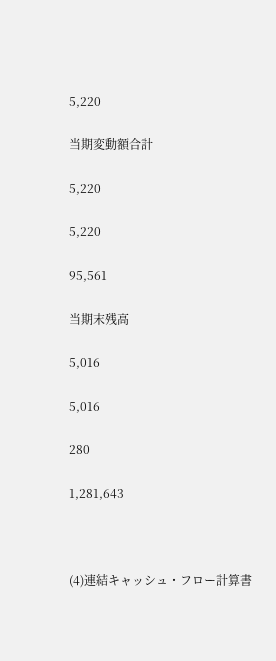5,220

当期変動額合計

5,220

5,220

95,561

当期末残高

5,016

5,016

280

1,281,643



(4)連結キャッシュ・フロー計算書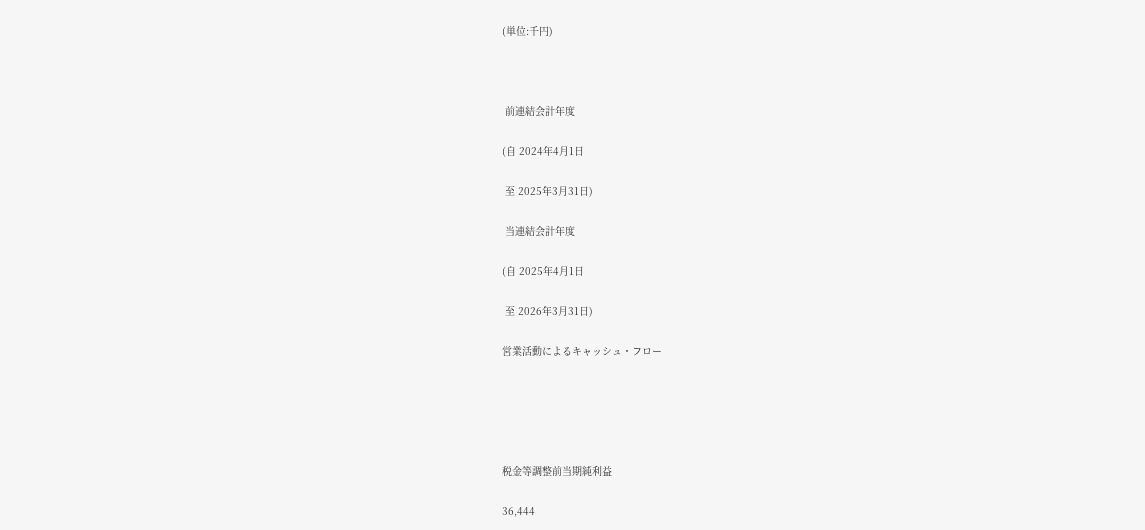(単位:千円)



 前連結会計年度

(自 2024年4月1日

 至 2025年3月31日)

 当連結会計年度

(自 2025年4月1日

 至 2026年3月31日)

営業活動によるキャッシュ・フロー





税金等調整前当期純利益

36,444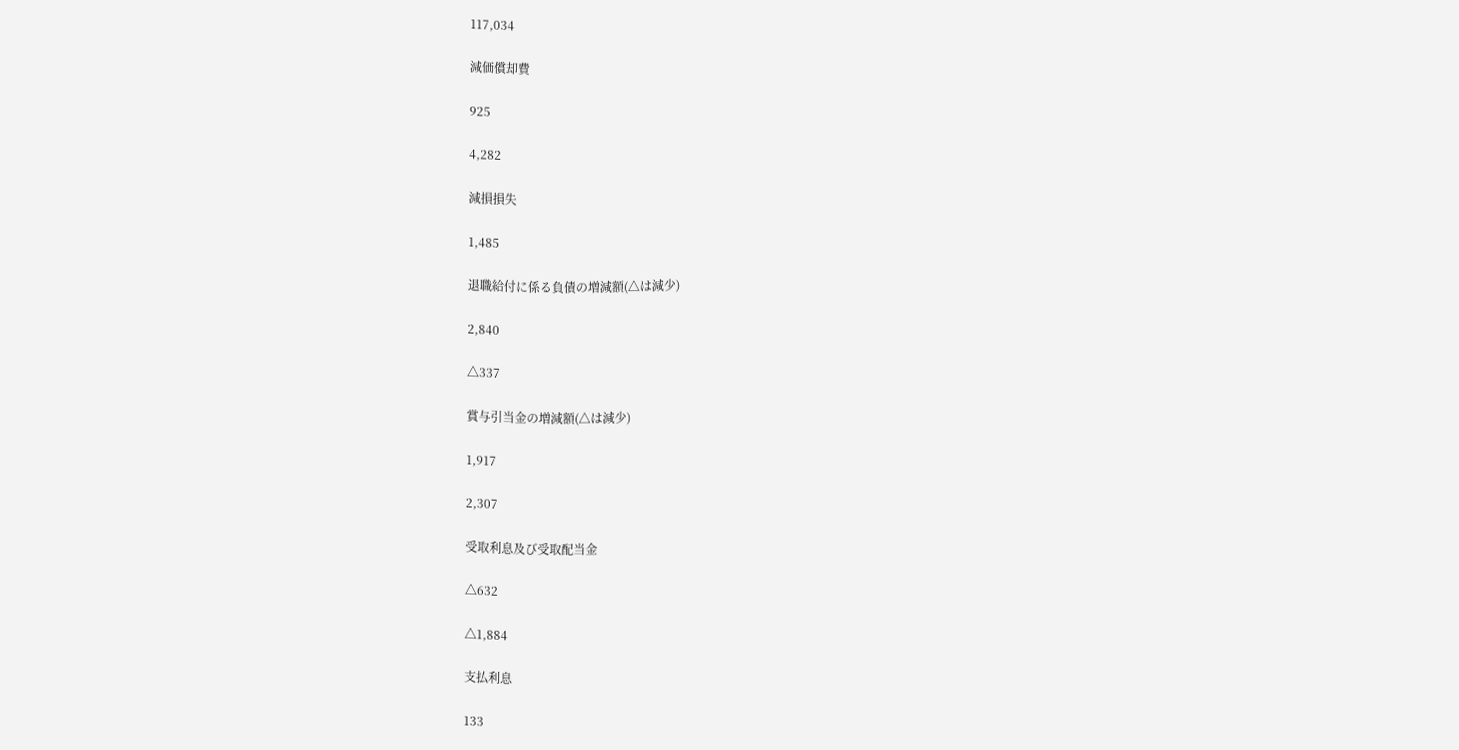117,034

減価償却費

925

4,282

減損損失

1,485

退職給付に係る負債の増減額(△は減少)

2,840

△337

賞与引当金の増減額(△は減少)

1,917

2,307

受取利息及び受取配当金

△632

△1,884

支払利息

133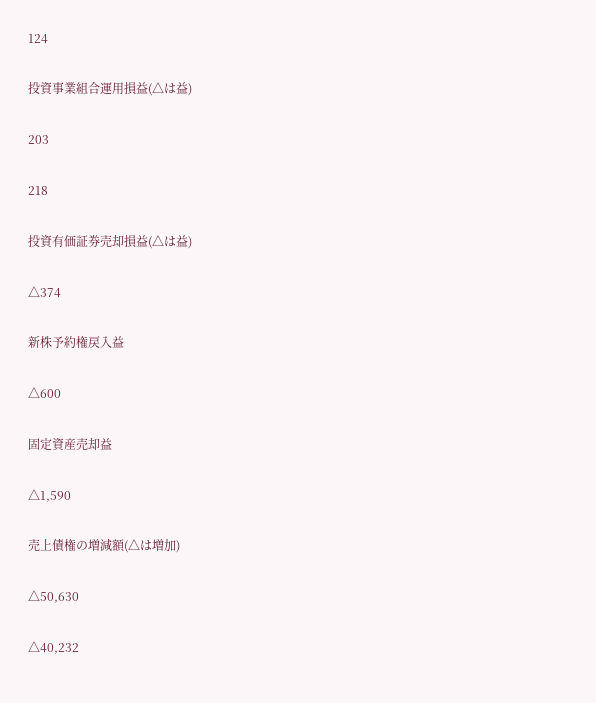124

投資事業組合運用損益(△は益)

203

218

投資有価証券売却損益(△は益)

△374

新株予約権戻入益

△600

固定資産売却益

△1,590

売上債権の増減額(△は増加)

△50,630

△40,232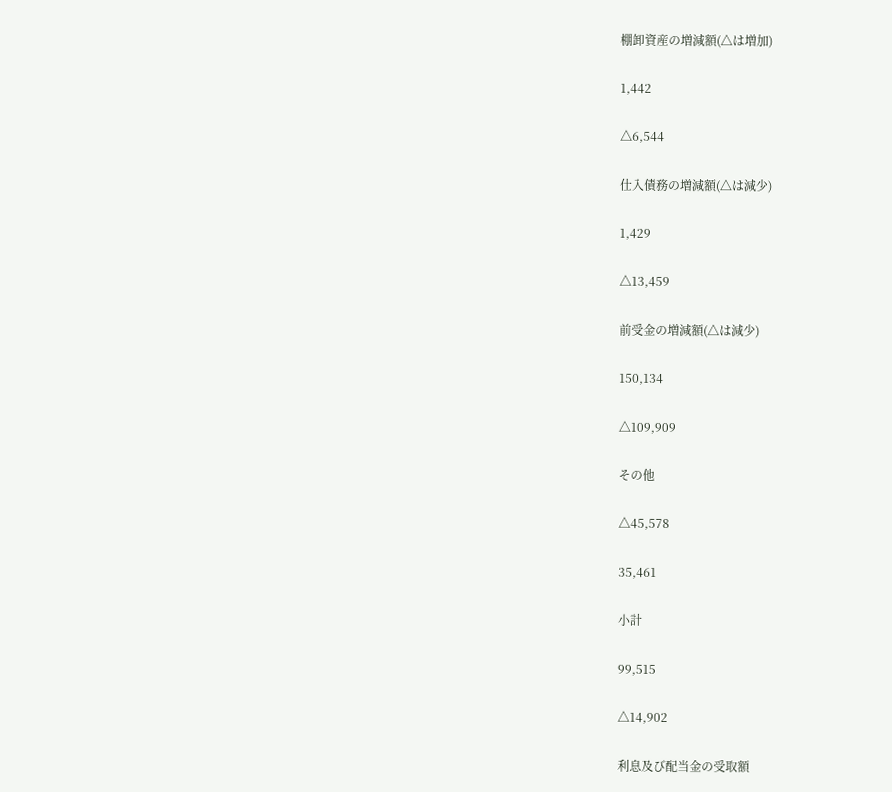棚卸資産の増減額(△は増加)

1,442

△6,544

仕入債務の増減額(△は減少)

1,429

△13,459

前受金の増減額(△は減少)

150,134

△109,909

その他

△45,578

35,461

小計

99,515

△14,902

利息及び配当金の受取額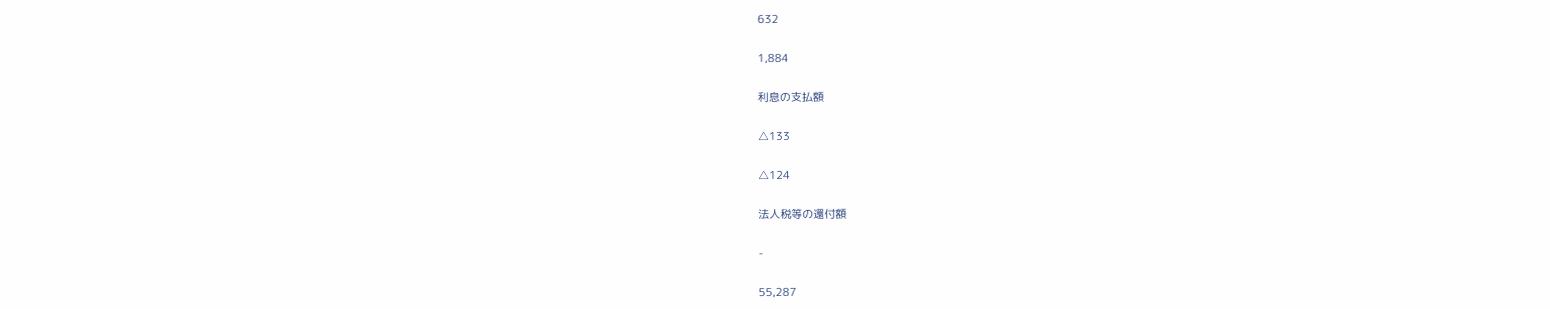632

1,884

利息の支払額

△133

△124

法人税等の還付額

-

55,287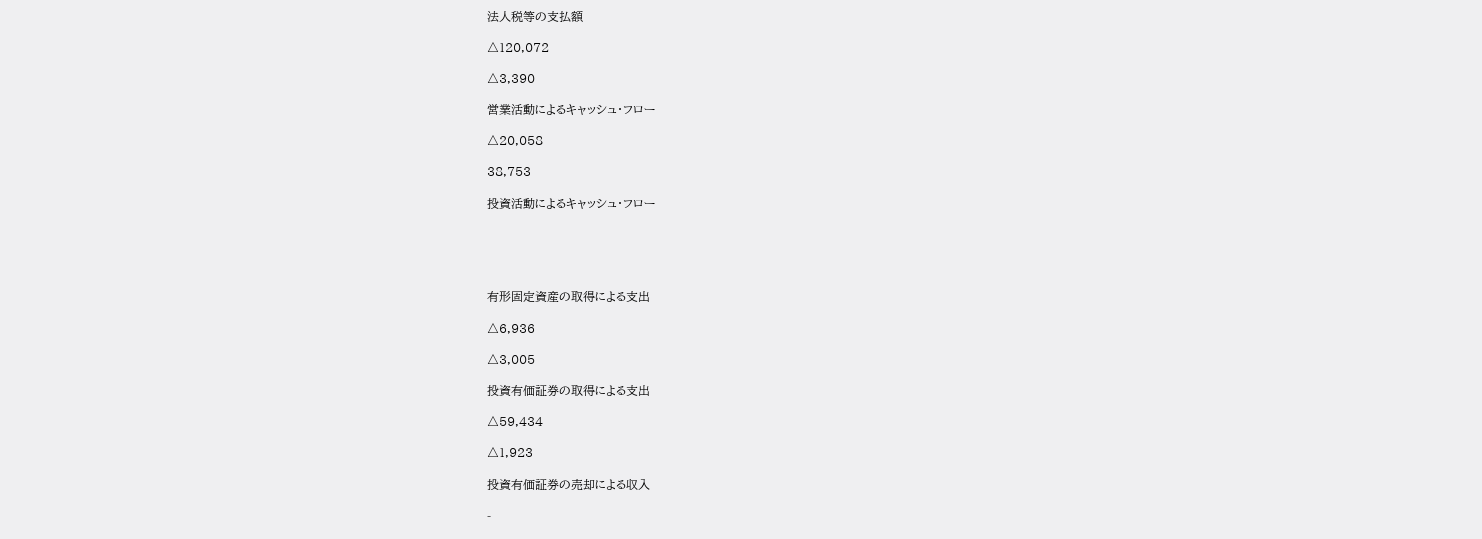法人税等の支払額

△120,072

△3,390

営業活動によるキャッシュ・フロー

△20,058

38,753

投資活動によるキャッシュ・フロー





有形固定資産の取得による支出

△6,936

△3,005

投資有価証券の取得による支出

△59,434

△1,923

投資有価証券の売却による収入

-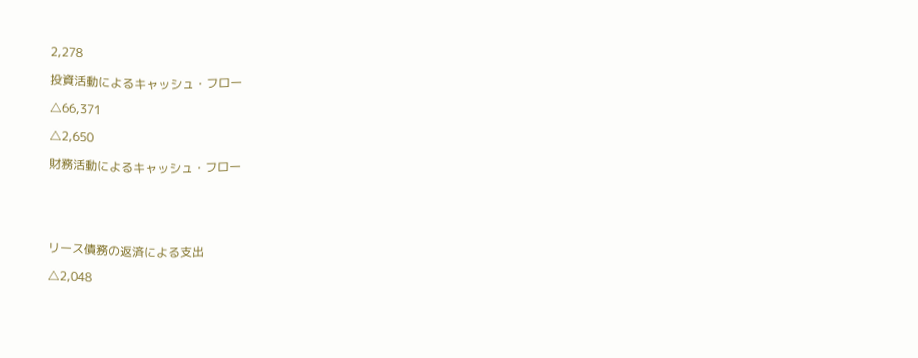2,278

投資活動によるキャッシュ・フロー

△66,371

△2,650

財務活動によるキャッシュ・フロー





リース債務の返済による支出

△2,048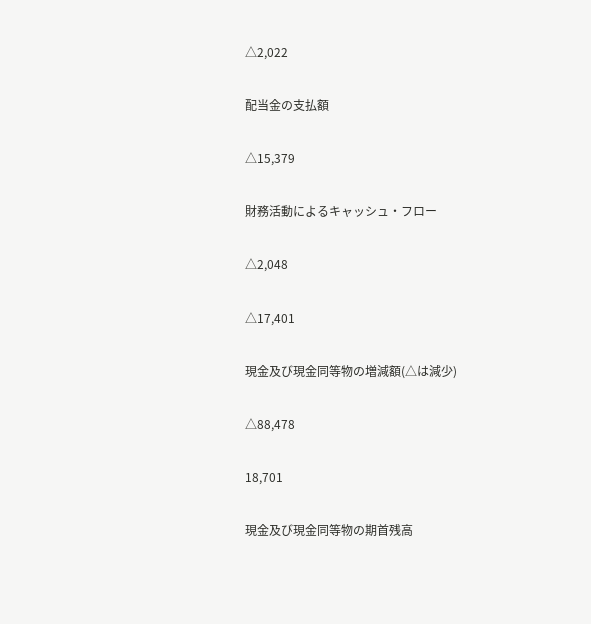△2,022

配当金の支払額

△15,379

財務活動によるキャッシュ・フロー

△2,048

△17,401

現金及び現金同等物の増減額(△は減少)

△88,478

18,701

現金及び現金同等物の期首残高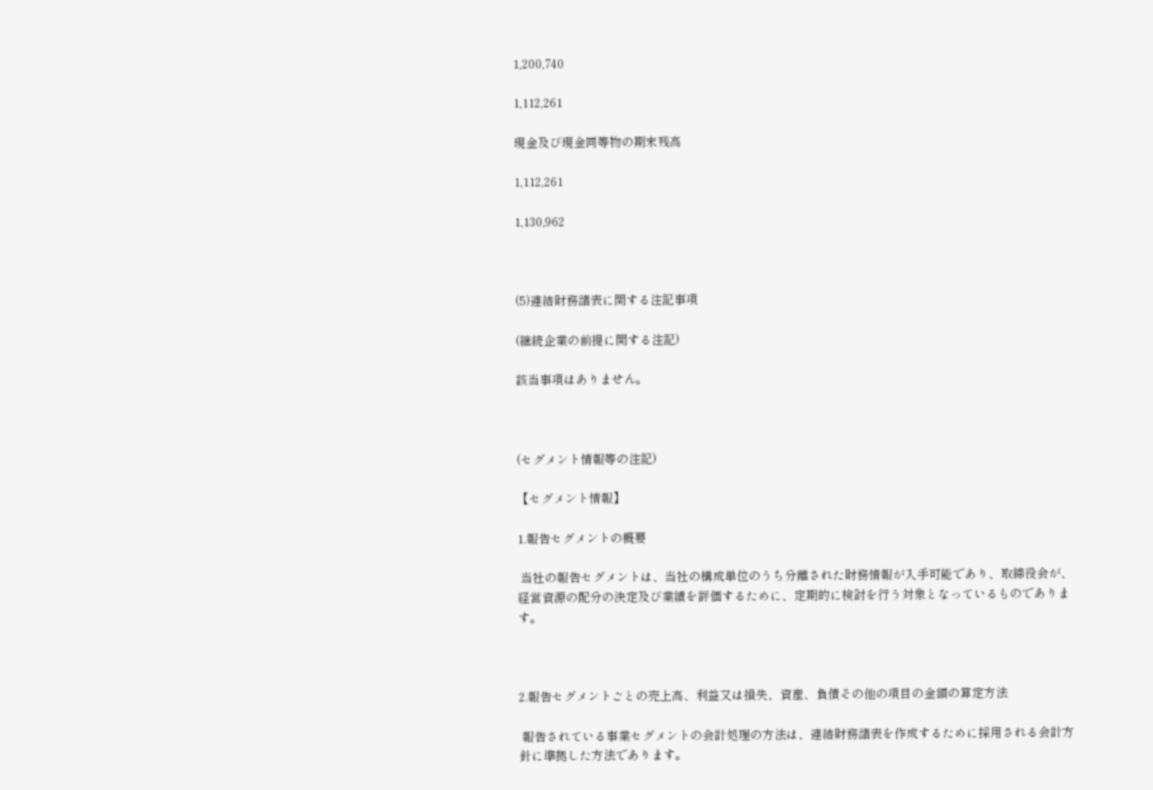1,200,740

1,112,261

現金及び現金同等物の期末残高

1,112,261

1,130,962



(5)連結財務諸表に関する注記事項

(継続企業の前提に関する注記)

該当事項はありません。



(セグメント情報等の注記)

【セグメント情報】

1.報告セグメントの概要

 当社の報告セグメントは、当社の構成単位のうち分離された財務情報が入手可能であり、取締役会が、経営資源の配分の決定及び業績を評価するために、定期的に検討を行う対象となっているものであります。



2.報告セグメントごとの売上高、利益又は損失、資産、負債その他の項目の金額の算定方法

 報告されている事業セグメントの会計処理の方法は、連結財務諸表を作成するために採用される会計方針に準拠した方法であります。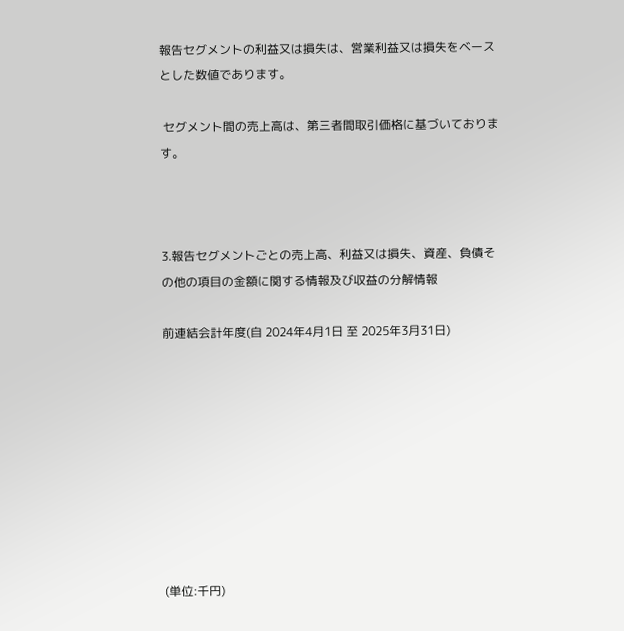報告セグメントの利益又は損失は、営業利益又は損失をベースとした数値であります。

 セグメント間の売上高は、第三者間取引価格に基づいております。



3.報告セグメントごとの売上高、利益又は損失、資産、負債その他の項目の金額に関する情報及び収益の分解情報

前連結会計年度(自 2024年4月1日 至 2025年3月31日)









(単位:千円)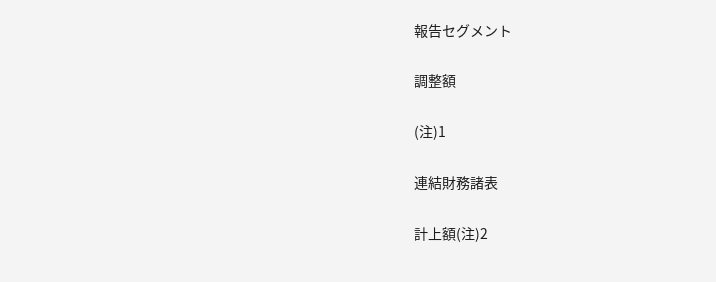報告セグメント

調整額

(注)1

連結財務諸表

計上額(注)2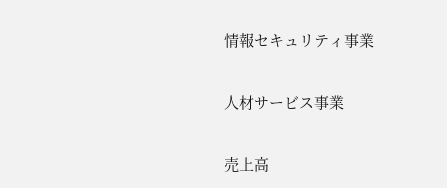情報セキュリティ事業

人材サービス事業

売上高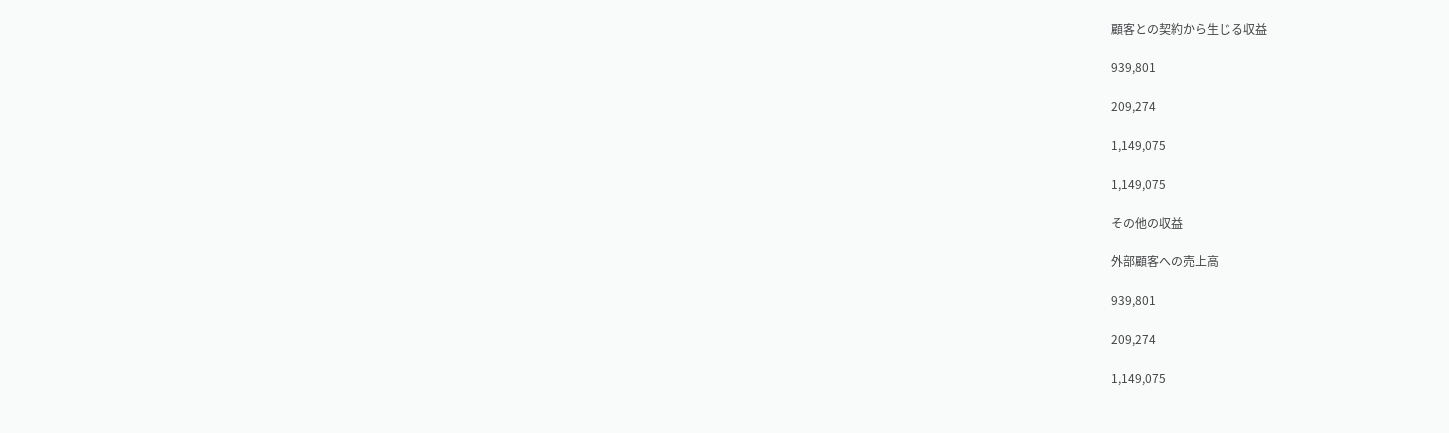顧客との契約から生じる収益

939,801

209,274

1,149,075

1,149,075

その他の収益

外部顧客への売上高

939,801

209,274

1,149,075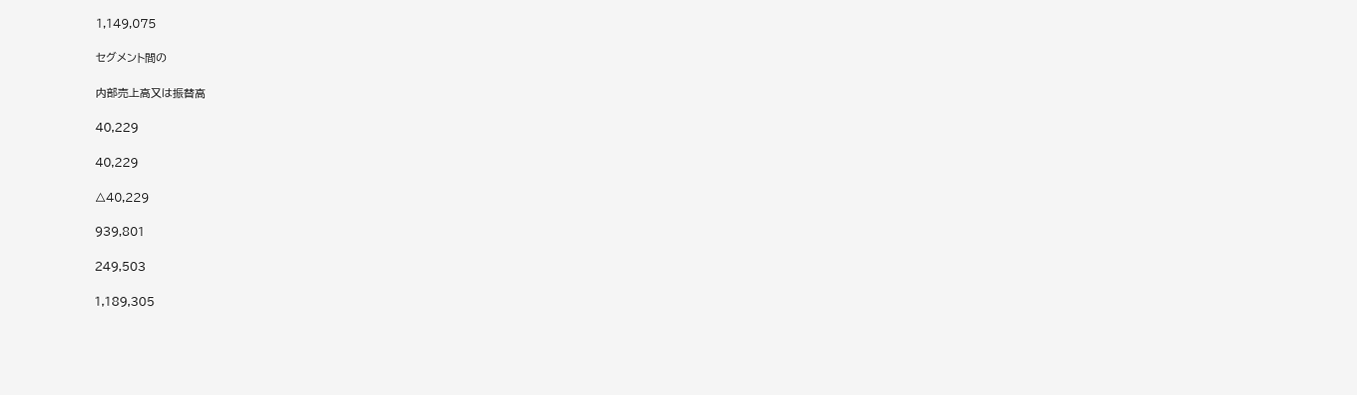1,149,075

セグメント間の

内部売上高又は振替高

40,229

40,229

△40,229

939,801

249,503

1,189,305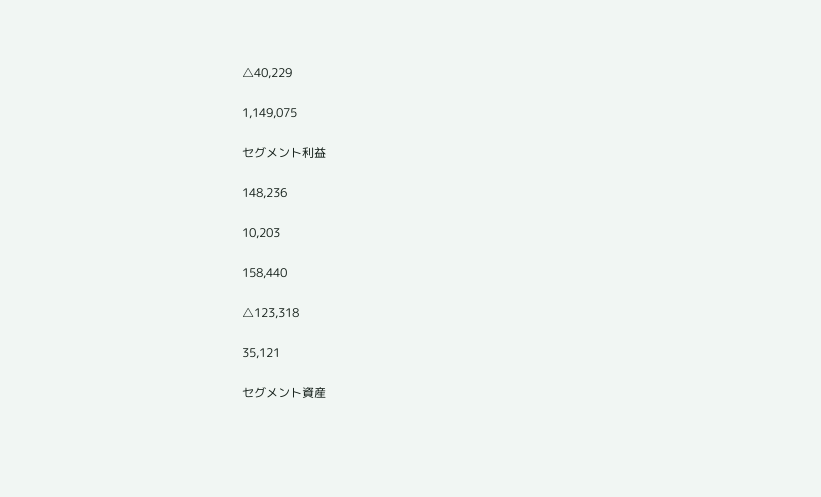△40,229

1,149,075

セグメント利益

148,236

10,203

158,440

△123,318

35,121

セグメント資産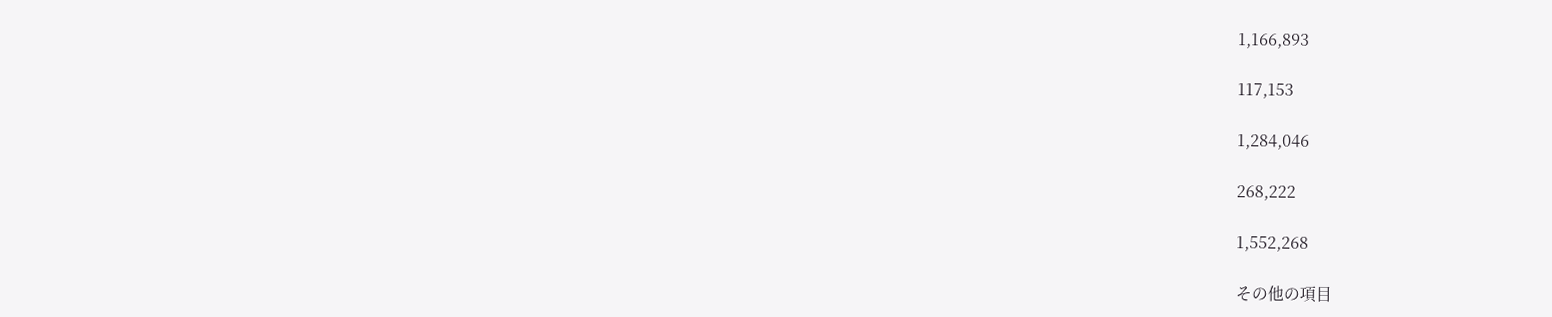1,166,893

117,153

1,284,046

268,222

1,552,268

その他の項目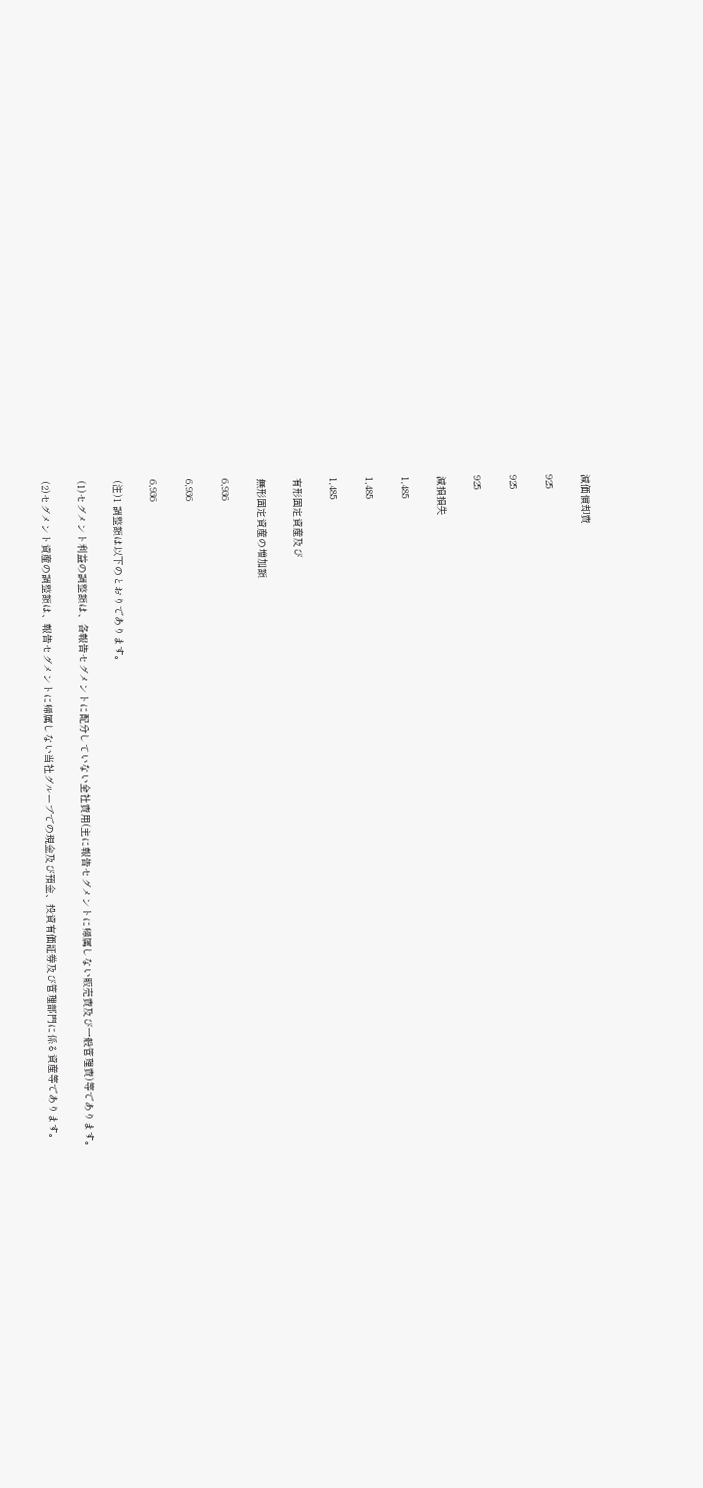減価償却費

925

925

925

減損損失

1,485

1,485

1,485

有形固定資産及び

無形固定資産の増加額

6,936

6,936

6,936

(注)1 調整額は以下のとおりであります。

(1)セグメント利益の調整額は、各報告セグメントに配分していない全社費用(主に報告セグメントに帰属しない販売費及び一般管理費)等であります。

(2)セグメント資産の調整額は、報告セグメントに帰属しない当社グループでの現金及び預金、投資有価証券及び管理部門に係る資産等であります。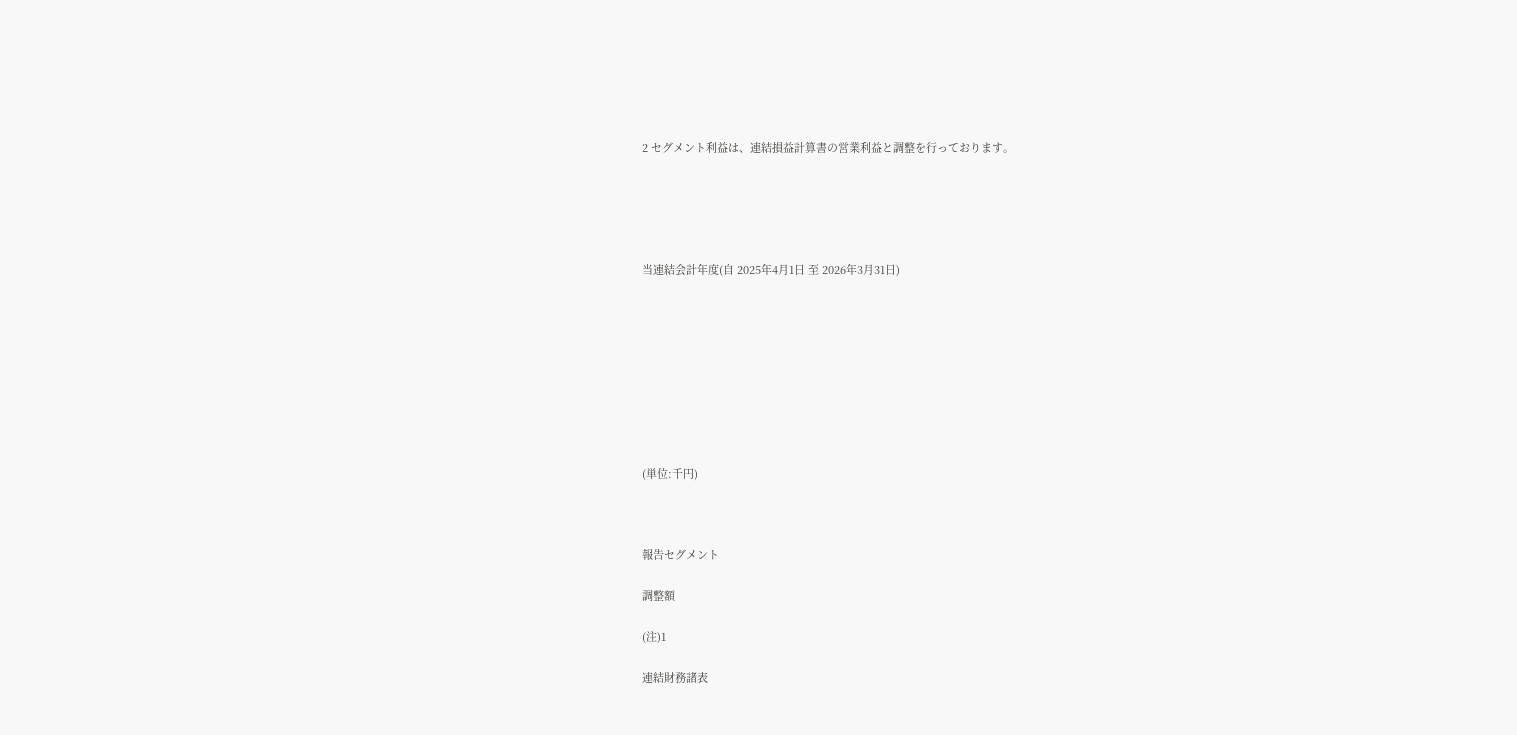2 セグメント利益は、連結損益計算書の営業利益と調整を行っております。





当連結会計年度(自 2025年4月1日 至 2026年3月31日)









(単位:千円)



報告セグメント

調整額

(注)1

連結財務諸表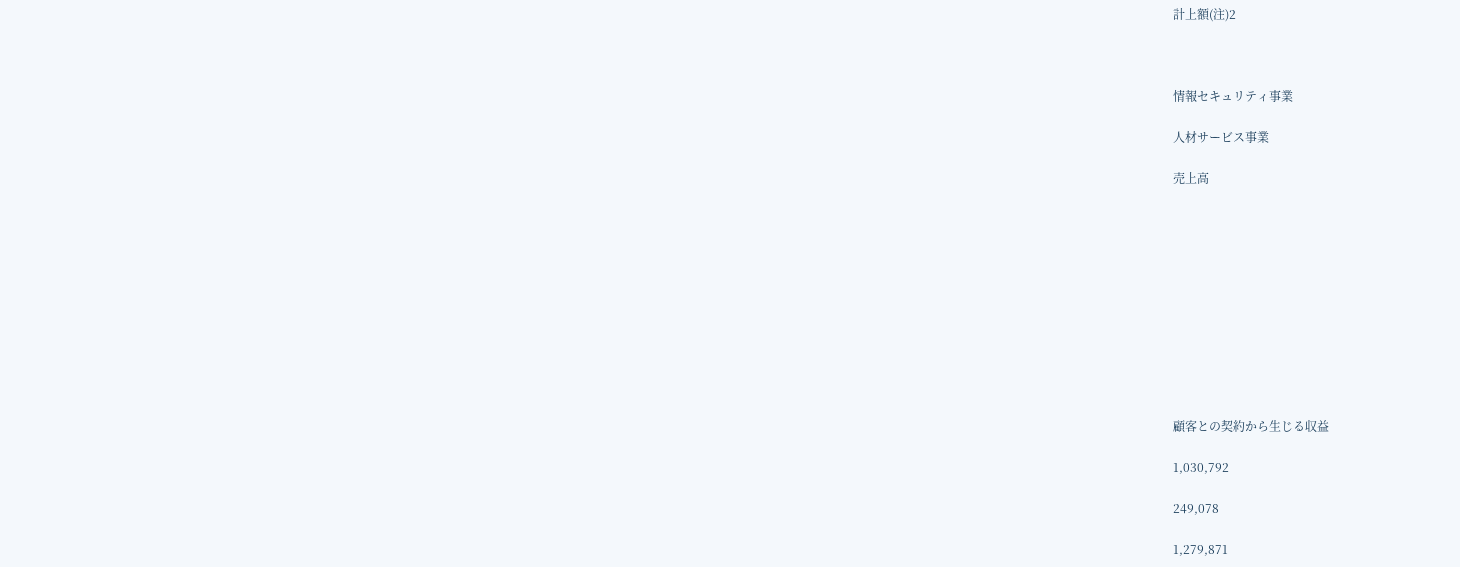計上額(注)2



情報セキュリティ事業

人材サービス事業

売上高











顧客との契約から生じる収益

1,030,792

249,078

1,279,871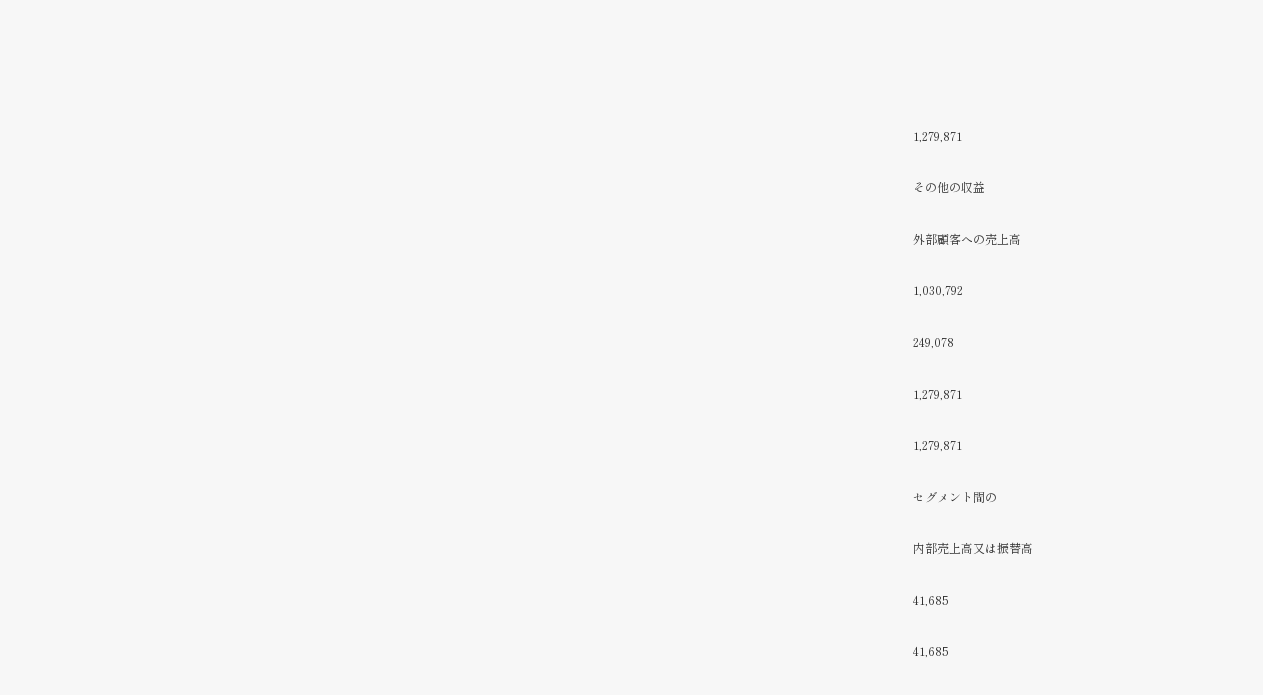1,279,871

その他の収益

外部顧客への売上高

1,030,792

249,078

1,279,871

1,279,871

セグメント間の

内部売上高又は振替高

41,685

41,685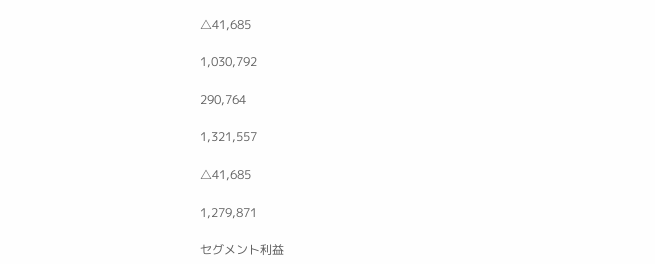△41,685

1,030,792

290,764

1,321,557

△41,685

1,279,871

セグメント利益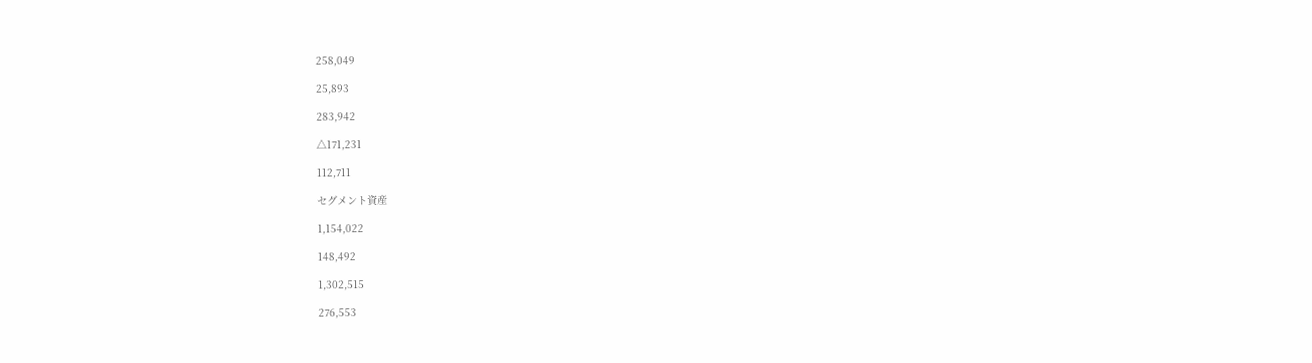258,049

25,893

283,942

△171,231

112,711

セグメント資産

1,154,022

148,492

1,302,515

276,553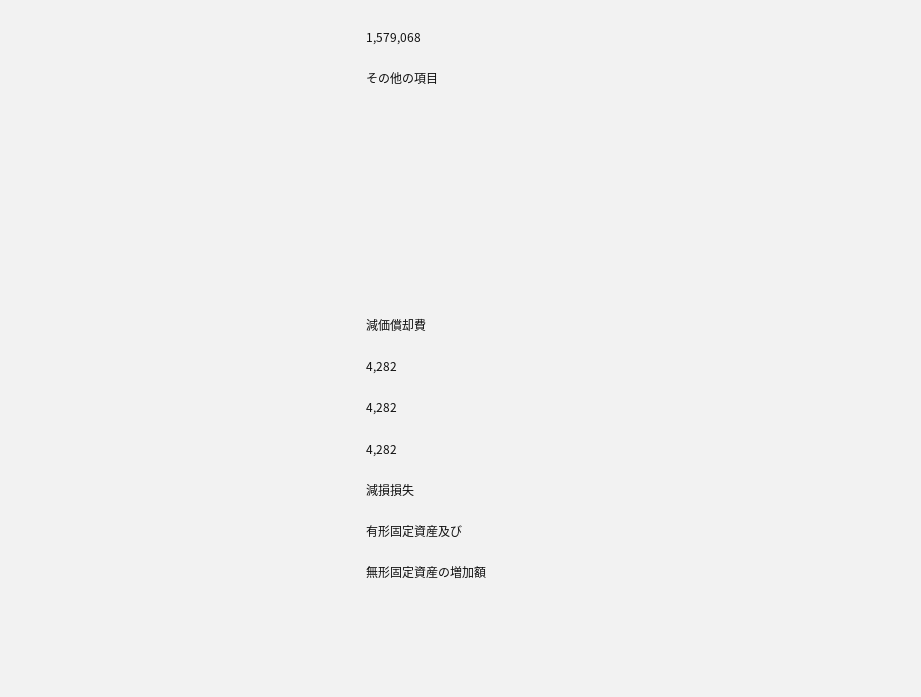1,579,068

その他の項目











減価償却費

4,282

4,282

4,282

減損損失

有形固定資産及び

無形固定資産の増加額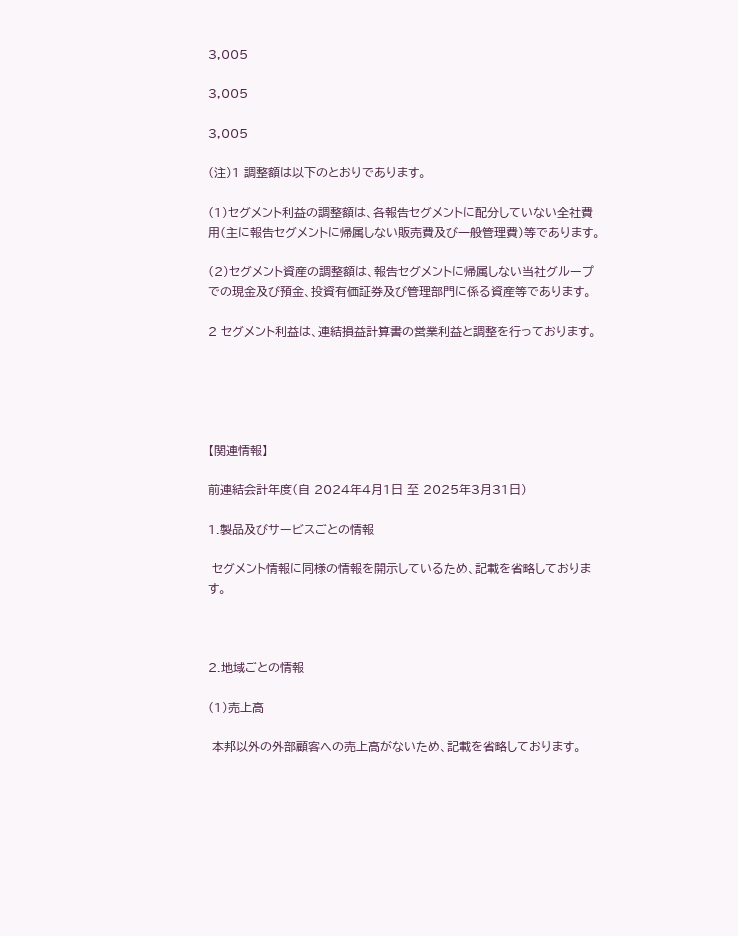3,005

3,005

3,005

(注)1 調整額は以下のとおりであります。

(1)セグメント利益の調整額は、各報告セグメントに配分していない全社費用(主に報告セグメントに帰属しない販売費及び一般管理費)等であります。

(2)セグメント資産の調整額は、報告セグメントに帰属しない当社グループでの現金及び預金、投資有価証券及び管理部門に係る資産等であります。

2 セグメント利益は、連結損益計算書の営業利益と調整を行っております。





【関連情報】

前連結会計年度(自 2024年4月1日 至 2025年3月31日)

1.製品及びサービスごとの情報

 セグメント情報に同様の情報を開示しているため、記載を省略しております。



2.地域ごとの情報

(1)売上高

 本邦以外の外部顧客への売上高がないため、記載を省略しております。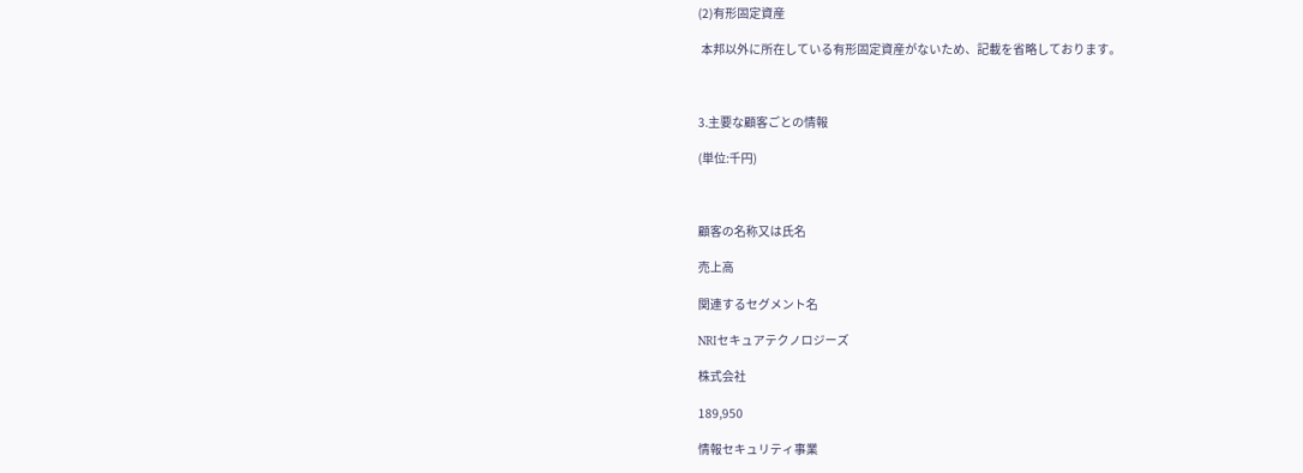(2)有形固定資産

 本邦以外に所在している有形固定資産がないため、記載を省略しております。



3.主要な顧客ごとの情報

(単位:千円)



顧客の名称又は氏名

売上高

関連するセグメント名

NRIセキュアテクノロジーズ

株式会社

189,950

情報セキュリティ事業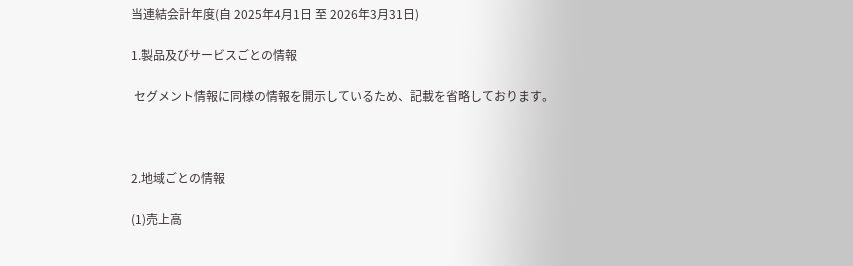当連結会計年度(自 2025年4月1日 至 2026年3月31日)

1.製品及びサービスごとの情報

 セグメント情報に同様の情報を開示しているため、記載を省略しております。



2.地域ごとの情報

(1)売上高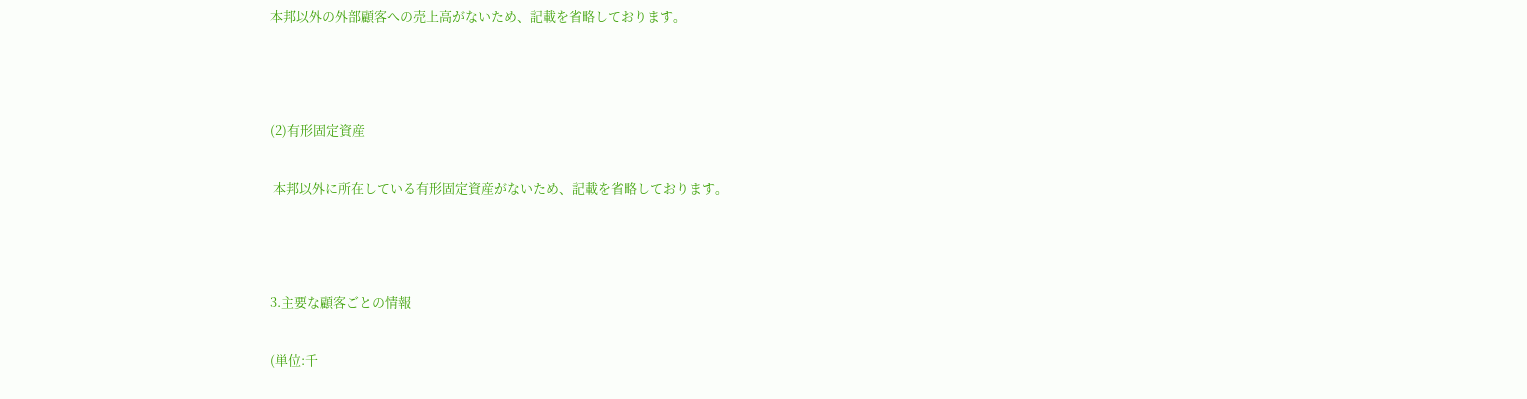本邦以外の外部顧客への売上高がないため、記載を省略しております。



(2)有形固定資産

 本邦以外に所在している有形固定資産がないため、記載を省略しております。



3.主要な顧客ごとの情報

(単位:千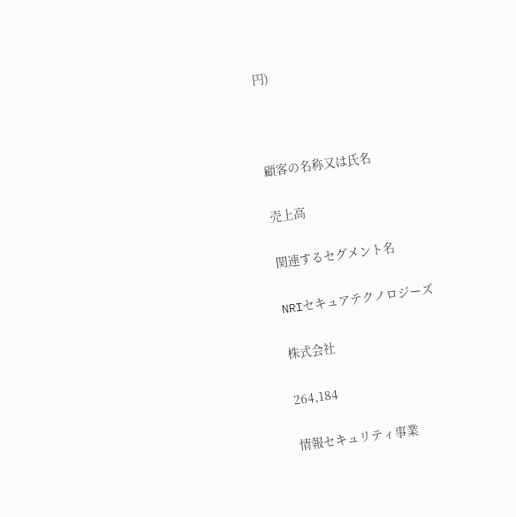円)



顧客の名称又は氏名

売上高

関連するセグメント名

NRIセキュアテクノロジーズ

株式会社

264,184

情報セキュリティ事業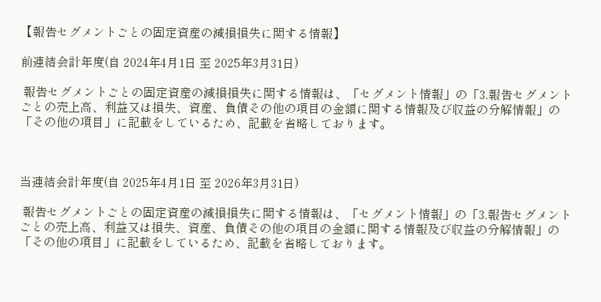【報告セグメントごとの固定資産の減損損失に関する情報】

前連結会計年度(自 2024年4月1日 至 2025年3月31日)

 報告セグメントごとの固定資産の減損損失に関する情報は、「セグメント情報」の「3.報告セグメントごとの売上高、利益又は損失、資産、負債その他の項目の金額に関する情報及び収益の分解情報」の「その他の項目」に記載をしているため、記載を省略しております。



当連結会計年度(自 2025年4月1日 至 2026年3月31日)

 報告セグメントごとの固定資産の減損損失に関する情報は、「セグメント情報」の「3.報告セグメントごとの売上高、利益又は損失、資産、負債その他の項目の金額に関する情報及び収益の分解情報」の「その他の項目」に記載をしているため、記載を省略しております。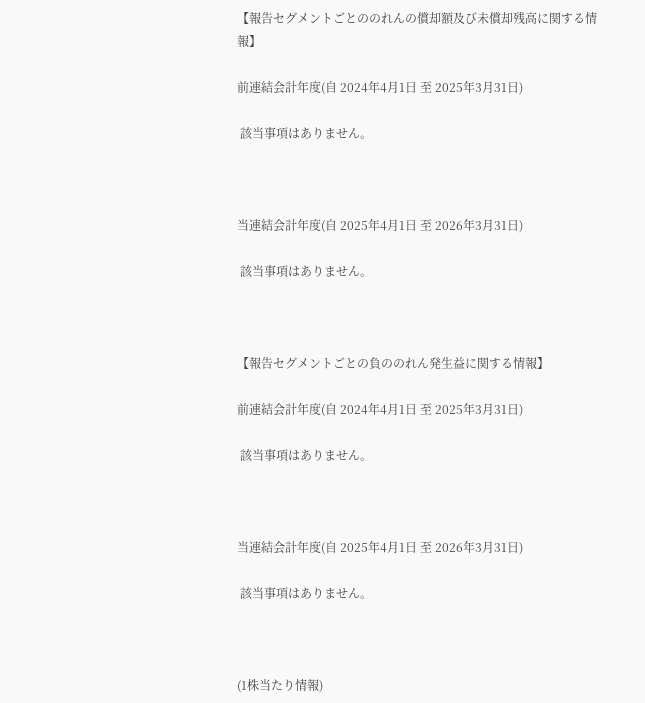【報告セグメントごとののれんの償却額及び未償却残高に関する情報】

前連結会計年度(自 2024年4月1日 至 2025年3月31日)

 該当事項はありません。



当連結会計年度(自 2025年4月1日 至 2026年3月31日)

 該当事項はありません。



【報告セグメントごとの負ののれん発生益に関する情報】

前連結会計年度(自 2024年4月1日 至 2025年3月31日)

 該当事項はありません。



当連結会計年度(自 2025年4月1日 至 2026年3月31日)

 該当事項はありません。



(1株当たり情報)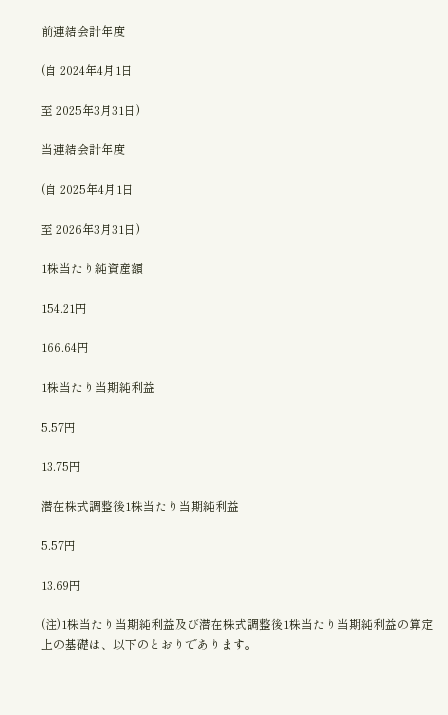前連結会計年度

(自 2024年4月1日

至 2025年3月31日)

当連結会計年度

(自 2025年4月1日

至 2026年3月31日)

1株当たり純資産額

154.21円

166.64円

1株当たり当期純利益

5.57円

13.75円

潜在株式調整後1株当たり当期純利益

5.57円

13.69円

(注)1株当たり当期純利益及び潜在株式調整後1株当たり当期純利益の算定上の基礎は、以下のとおりであります。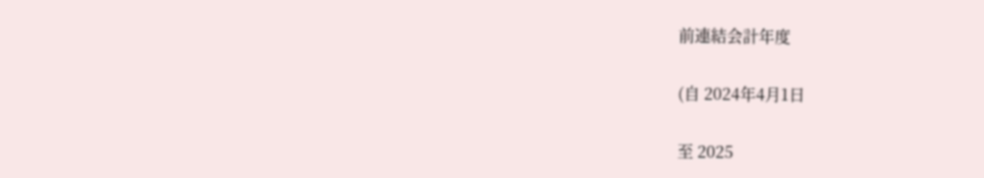前連結会計年度

(自 2024年4月1日

至 2025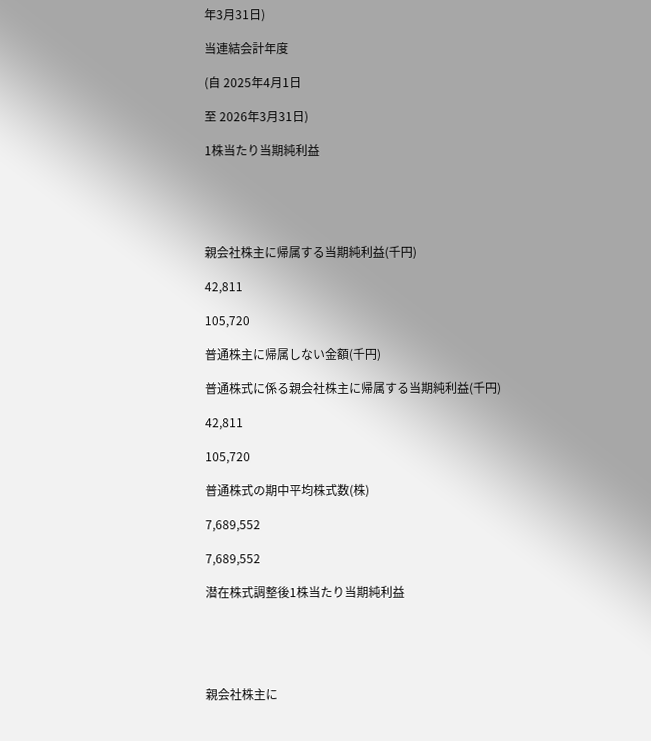年3月31日)

当連結会計年度

(自 2025年4月1日

至 2026年3月31日)

1株当たり当期純利益





親会社株主に帰属する当期純利益(千円)

42,811

105,720

普通株主に帰属しない金額(千円)

普通株式に係る親会社株主に帰属する当期純利益(千円)

42,811

105,720

普通株式の期中平均株式数(株)

7,689,552

7,689,552

潜在株式調整後1株当たり当期純利益





親会社株主に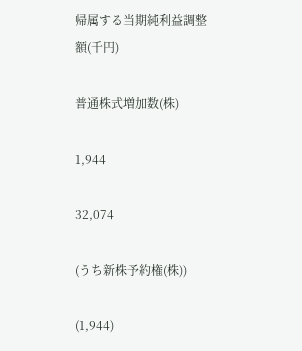帰属する当期純利益調整額(千円)

普通株式増加数(株)

1,944

32,074

(うち新株予約権(株))

(1,944)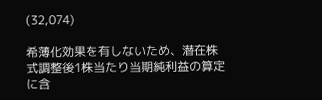(32,074)

希薄化効果を有しないため、潜在株式調整後1株当たり当期純利益の算定に含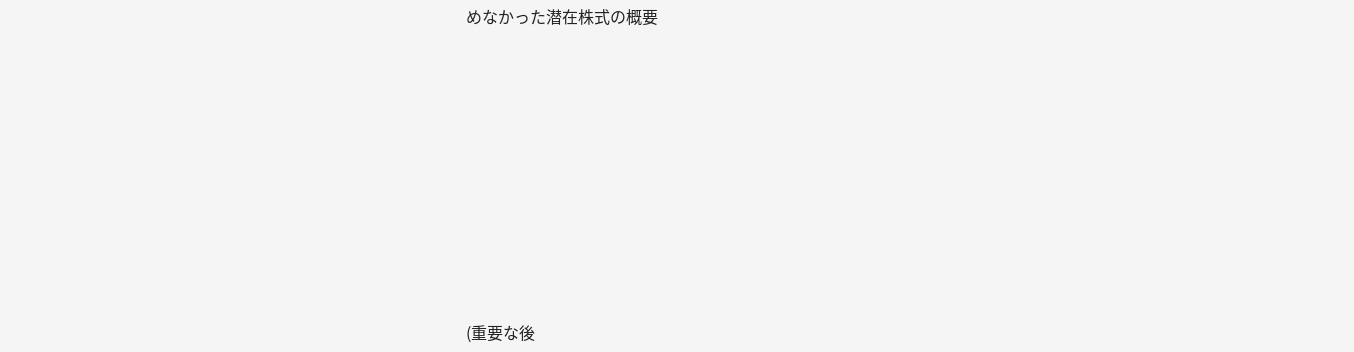めなかった潜在株式の概要











(重要な後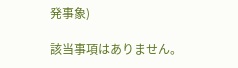発事象)

該当事項はありません。